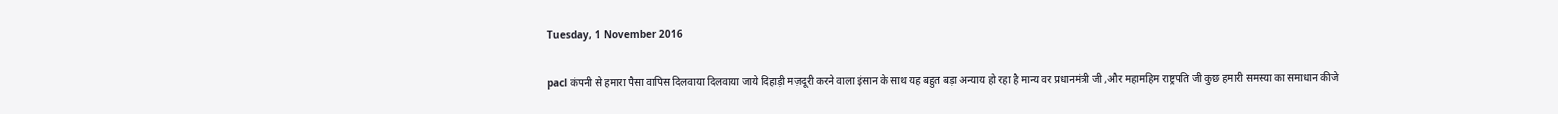Tuesday, 1 November 2016

pacl कंपनी से हमारा पैसा वापिस दिलवाया दिलवाया जाये दिहाड़ी मज़दूरी करने वाला इंसान के साथ यह बहुत बड़ा अन्याय हो रहा है मान्य वर प्रधानमंत्री जी ,और महामहिम राष्ट्रपति जी कुछ हमारी समस्या का समाधान कीजे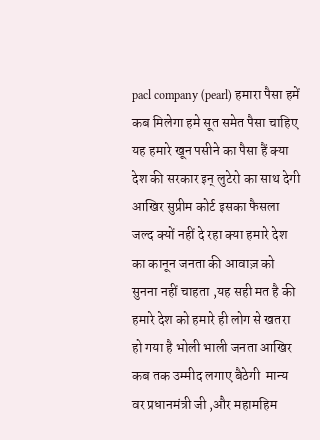pacl company (pearl) हमारा पैसा हमें कब मिलेगा हमे सूत समेत पैसा चाहिए यह हमारे खून पसीने का पैसा हैं क्या देश की सरकार इन् लुटेरो का साथ देगी आखिर सुप्रीम कोर्ट इसका फैसला जल्द क्यों नहीं दे रहा क्या हमारे देश का कानून जनता की आवाज़ को सुनना नहीं चाहता ,यह सही मत है की हमारे देश को हमारे ही लोग से खतरा हो गया है भोली भाली जनता आखिर कब तक उम्मीद लगाए बैठेगी  मान्य वर प्रधानमंत्री जी ,और महामहिम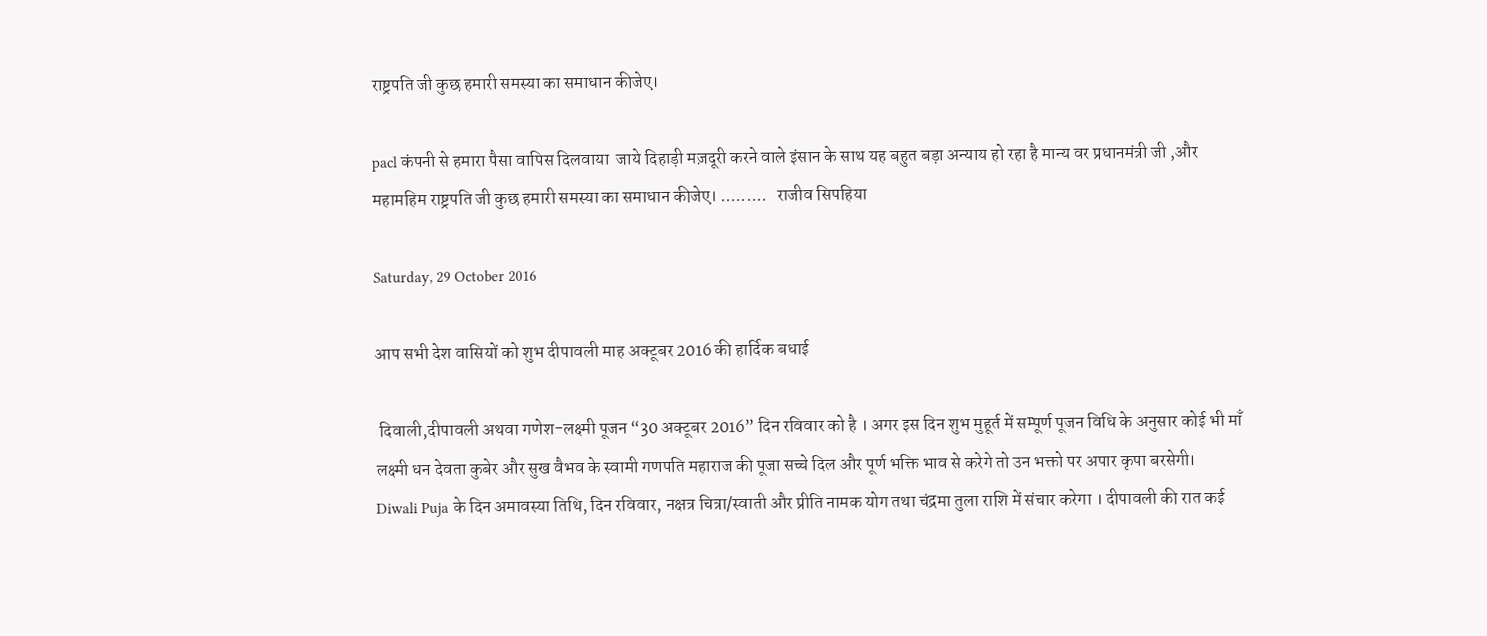राष्ट्रपति जी कुछ हमारी समस्या का समाधान कीजेए।

pacl कंपनी से हमारा पैसा वापिस दिलवाया  जाये दिहाड़ी मज़दूरी करने वाले इंसान के साथ यह बहुत बड़ा अन्याय हो रहा है मान्य वर प्रधानमंत्री जी ,और महामहिम राष्ट्रपति जी कुछ हमारी समस्या का समाधान कीजेए। .........   राजीव सिपहिया

Saturday, 29 October 2016

आप सभी देश वासियों को शुभ दीपावली माह अक्टूबर 2016 की हार्दिक बधाई

 दिवाली,दीपावली अथवा गणेश-लक्ष्मी पूजन “30 अक्टूबर 2016” दिन रविवार को है । अगर इस दिन शुभ मुहूर्त में सम्पूर्ण पूजन विधि के अनुसार कोई भी माँ लक्ष्मी धन देवता कुबेर और सुख वैभव के स्वामी गणपति महाराज की पूजा सच्चे दिल और पूर्ण भक्ति भाव से करेगे तो उन भक्तो पर अपार कृपा बरसेगी।
Diwali Puja के दिन अमावस्या तिथि, दिन रविवार, नक्षत्र चित्रा/स्वाती और प्रीति नामक योग तथा चंद्रमा तुला राशि में संचार करेगा । दीपावली की रात कई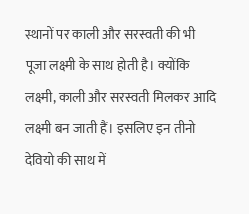स्थानों पर काली और सरस्वती की भी पूजा लक्ष्मी के साथ होती है। क्योंकि लक्ष्मी, काली और सरस्वती मिलकर आदि लक्ष्मी बन जाती हैं। इसलिए इन तीनो देवियो की साथ में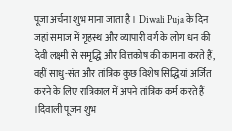पूजा अर्चना शुभ माना जाता है । Diwali Puja के दिन जहां समाज में गृहस्थ और व्यापारी वर्ग के लोग धन की देवी लक्ष्मी से समृद्धि और वित्तकोष की कामना करते हैं, वहीं साधु-संत और तांत्रिक कुछ विशेष सिद्धियां अर्जित करने के लिए रात्रिकाल में अपने तांत्रिक कर्म करते हैं ।दिवाली पूजन शुभ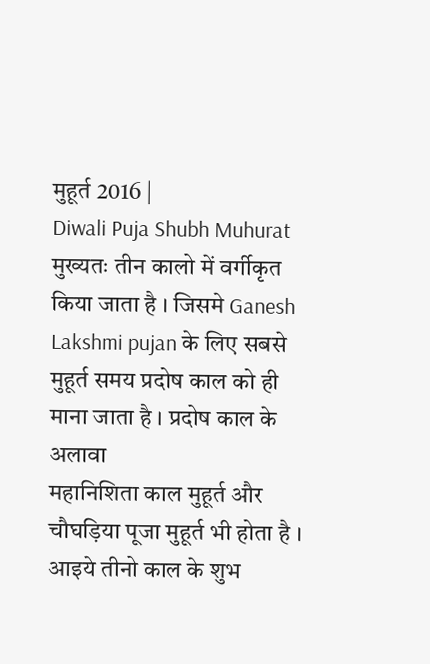मुहूर्त 2016 |
Diwali Puja Shubh Muhurat मुख्यतः तीन कालो में वर्गीकृत किया जाता है । जिसमे Ganesh Lakshmi pujan के लिए सबसे मुहूर्त समय प्रदोष काल को ही माना जाता है । प्रदोष काल के अलावा
महानिशिता काल मुहूर्त और चौघड़िया पूजा मुहूर्त भी होता है । आइये तीनो काल के शुभ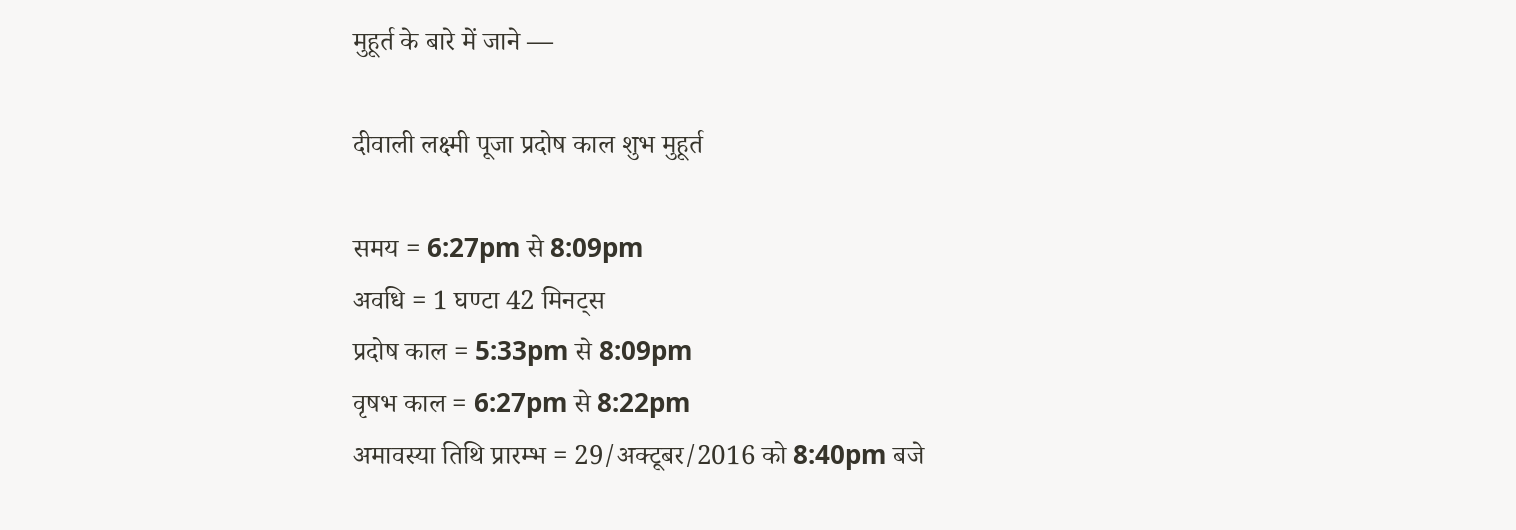मुहूर्त के बारे में जाने —

दीवाली लक्ष्मी पूजा प्रदोष काल शुभ मुहूर्त

समय = 6:27pm से 8:09pm
अवधि = 1 घण्टा 42 मिनट्स
प्रदोष काल = 5:33pm से 8:09pm
वृषभ काल = 6:27pm से 8:22pm
अमावस्या तिथि प्रारम्भ = 29/अक्टूबर/2016 को 8:40pm बजे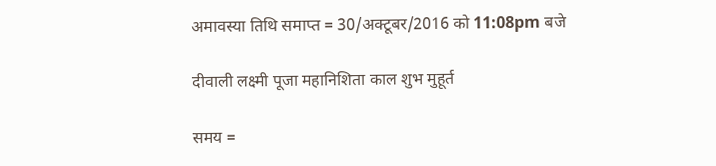अमावस्या तिथि समाप्त = 30/अक्टूबर/2016 को 11:08pm बजे

दीवाली लक्ष्मी पूजा महानिशिता काल शुभ मुहूर्त

समय =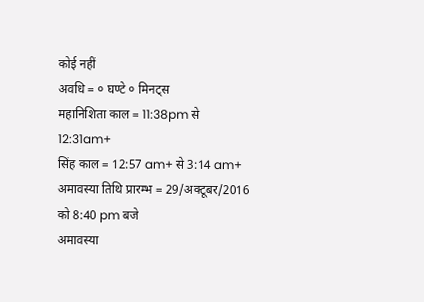कोई नहीं
अवधि = ० घण्टे ० मिनट्स
महानिशिता काल = 11:38pm से 12:31am+
सिंह काल = 12:57 am+ से 3:14 am+
अमावस्या तिथि प्रारम्भ = 29/अक्टूबर/2016 को 8:40 pm बजे
अमावस्या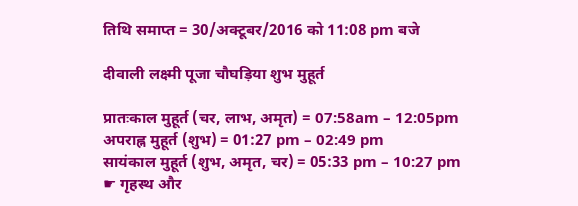तिथि समाप्त = 30/अक्टूबर/2016 को 11:08 pm बजे

दीवाली लक्ष्मी पूजा चौघड़िया शुभ मुहूर्त

प्रातःकाल मुहूर्त (चर, लाभ, अमृत) = 07:58am – 12:05pm
अपराह्न मुहूर्त (शुभ) = 01:27 pm – 02:49 pm
सायंकाल मुहूर्त (शुभ, अमृत, चर) = 05:33 pm – 10:27 pm
☛ गृहस्थ और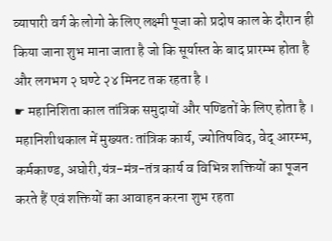व्यापारी वर्ग के लोगो के लिए लक्ष्मी पूजा को प्रदोष काल के दौरान ही किया जाना शुभ माना जाता है जो कि सूर्यास्त के बाद प्रारम्भ होता है और लगभग २ घण्टे २४ मिनट तक रहता है ।
☛ महानिशिता काल तांत्रिक समुदायों और पण्डितों के लिए होता है । महानिशीथकाल में मुख्यतः तांत्रिक कार्य, ज्योतिषविद, वेद् आरम्भ, कर्मकाण्ड, अघोरी,यंत्र-मंत्र-तंत्र कार्य व विभिन्न शक्तियों का पूजन करते हैं एवं शक्तियों का आवाहन करना शुभ रहता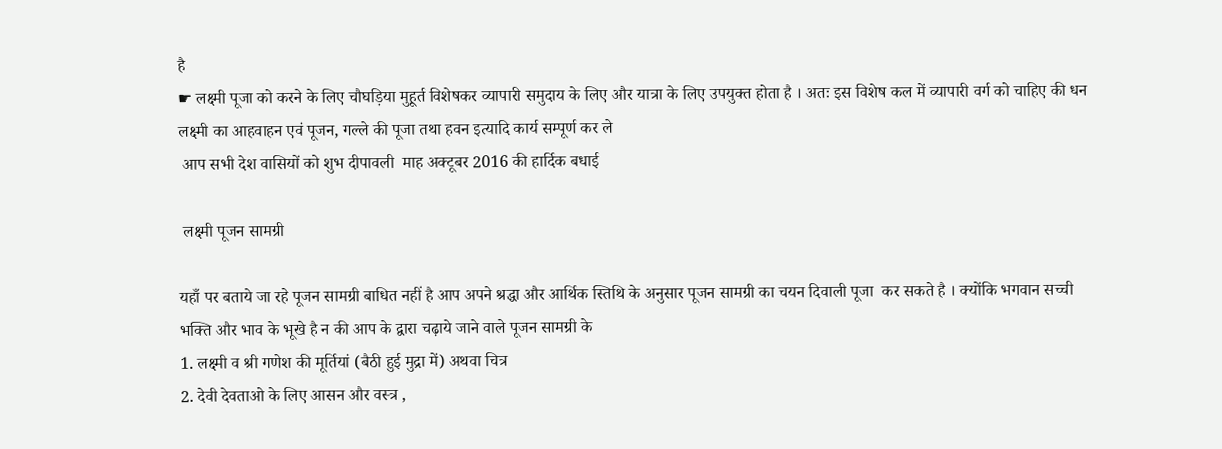है
☛ लक्ष्मी पूजा को करने के लिए चौघड़िया मुहूर्त विशेषकर व्यापारी समुदाय के लिए और यात्रा के लिए उपयुक्त होता है । अतः इस विशेष कल में व्यापारी वर्ग को चाहिए की धन लक्ष्मी का आहवाहन एवं पूजन, गल्ले की पूजा तथा हवन इत्यादि कार्य सम्पूर्ण कर ले
 आप सभी देश वासियों को शुभ दीपावली  माह अक्टूबर 2016 की हार्दिक बधाई

 लक्ष्मी पूजन सामग्री

यहाँ पर बताये जा रहे पूजन सामग्री बाधित नहीं है आप अपने श्रद्धा और आर्थिक स्तिथि के अनुसार पूजन सामग्री का चयन दिवाली पूजा  कर सकते है । क्योंकि भगवान सच्ची भक्ति और भाव के भूखे है न की आप के द्वारा चढ़ाये जाने वाले पूजन सामग्री के
1. लक्ष्मी व श्री गणेश की मूर्तियां (बैठी हुई मुद्रा में) अथवा चित्र
2. देवी देवताओ के लिए आसन और वस्त्र ,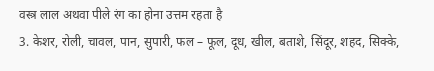वस्त्र लाल अथवा पीले रंग का होना उत्तम रहता है
3. केशर, रोली, चावल, पान, सुपारी, फल – फूल, दूध, खील, बताशे, सिंदूर, शहद, सिक्के,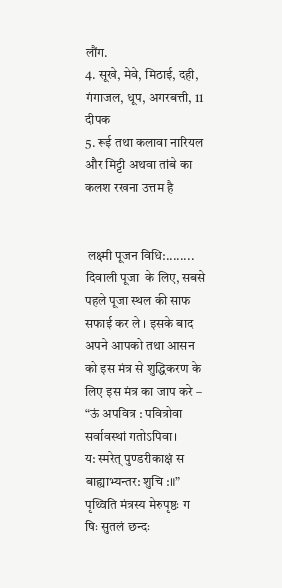लौंग.
4. सूखे, मेवे, मिठाई, दही, गंगाजल, धूप, अगरबत्ती, 11 दीपक
5. रूई तथा कलावा नारियल और मिट्टी अथवा तांबे का कलश रखना उत्तम है


 लक्ष्मी पूजन विधि:........ दिवाली पूजा  के लिए, सबसे पहले पूजा स्थल की साफ सफाई कर ले । इसके बाद अपने आपको तथा आसन को इस मंत्र से शुद्धिकरण के लिए इस मंत्र का जाप करे –
“ऊं अपवित्र : पवित्रोवा सर्वावस्थां गतोऽपिवा।
य: स्मरेत् पुण्डरीकाक्षं स बाह्याभ्यन्तर: शुचि :॥”
पृथ्विति मंत्रस्य मेरुपृष्ठः ग षिः सुतलं छन्दः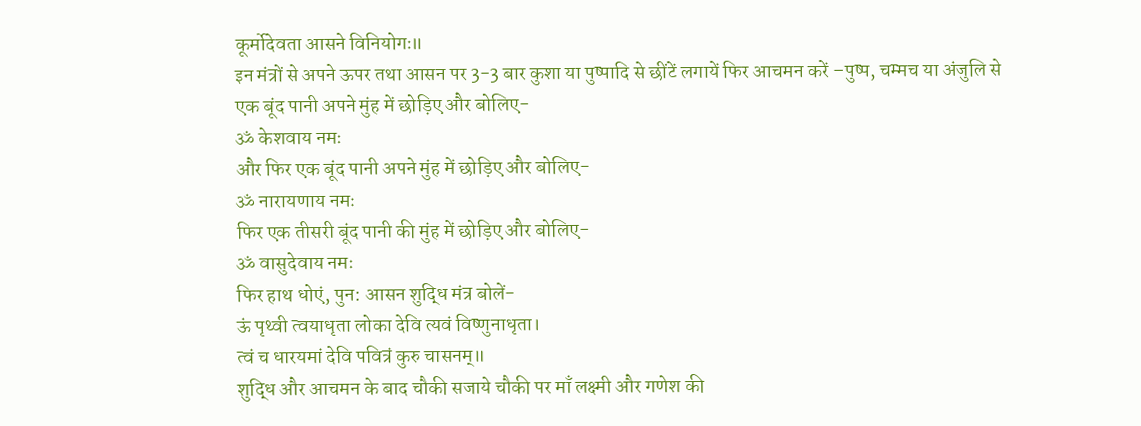कूर्मोदेवता आसने विनियोगः॥
इन मंत्रों से अपने ऊपर तथा आसन पर 3-3 बार कुशा या पुष्पादि से छींटें लगायें फिर आचमन करें –पुष्प, चम्मच या अंजुलि से एक बूंद पानी अपने मुंह में छोड़िए और बोलिए-
ॐ केशवाय नमः
और फिर एक बूंद पानी अपने मुंह में छोड़िए और बोलिए-
ॐ नारायणाय नमः
फिर एक तीसरी बूंद पानी की मुंह में छोड़िए और बोलिए-
ॐ वासुदेवाय नमः
फिर हाथ धोएं, पुन: आसन शुद्धि मंत्र बोलें-
ऊं पृथ्वी त्वयाधृता लोका देवि त्यवं विष्णुनाधृता।
त्वं च धारयमां देवि पवित्रं कुरु चासनम्॥
शुद्धि और आचमन के बाद चौकी सजाये चौकी पर माँ लक्ष्मी और गणेश की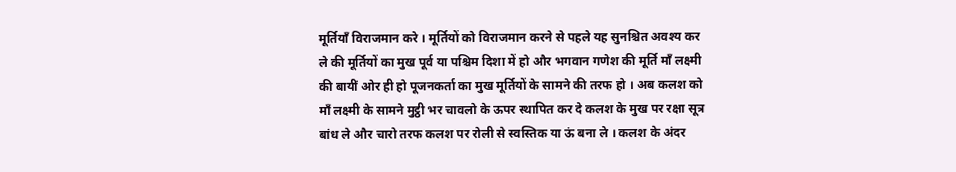मूर्तियाँ विराजमान करे । मूर्तियों को विराजमान करने से पहले यह सुनश्चित अवश्य कर ले की मूर्तियों का मुख पूर्व या पश्चिम दिशा में हो और भगवान गणेश की मूर्ति माँ लक्ष्मी की बायीं ओर ही हो पूजनकर्ता का मुख मूर्तियों के सामने की तरफ हो । अब कलश को माँ लक्ष्मी के सामने मुट्ठी भर चावलो के ऊपर स्थापित कर दे कलश के मुख पर रक्षा सूत्र बांध ले और चारो तरफ कलश पर रोली से स्वस्तिक या ऊं बना ले । कलश के अंदर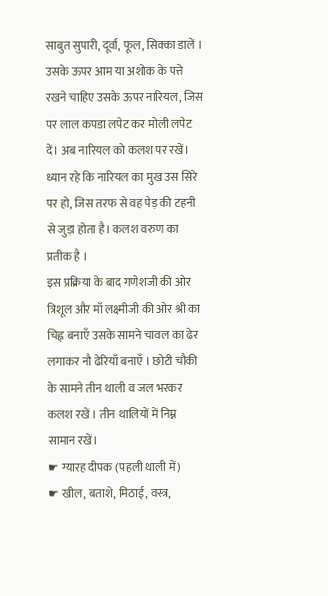साबुत सुपारी, दूर्वा, फूल, सिक्का डालें । उसके ऊपर आम या अशोक के पत्ते रखने चाहिए उसके ऊपर नारियल, जिस पर लाल कपडा लपेट कर मोली लपेट दें। अब नारियल को कलश पर रखें। ध्यान रहे कि नारियल का मुख उस सिरे पर हो, जिस तरफ से वह पेड़ की टहनी से जुड़ा होता है। कलश वरुण का प्रतीक है ।
इस प्रक्रिया के बाद गणेशजी की ओर त्रिशूल और माँ लक्ष्मीजी की ओर श्री का चिह्न बनाएँ उसके सामने चावल का ढेर लगाकर नौ ढेरियाँ बनाएँ । छोटी चौकी के सामने तीन थाली व जल भरकर कलश रखें । तीन थालियों में निम्न सामान रखें।
☛ ग्यारह दीपक (पहली थाली में)
☛ खील, बताशे, मिठाई, वस्त्र,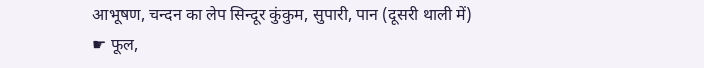आभूषण, चन्दन का लेप सिन्दूर कुंकुम, सुपारी, पान (दूसरी थाली में)
☛ फूल,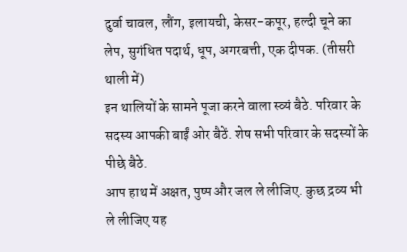दुर्वा चावल, लौंग, इलायची, केसर-कपूर, हल्दी चूने का लेप, सुगंधित पदार्थ, धूप, अगरबत्ती, एक दीपक. (तीसरी थाली में)
इन थालियों के सामने पूजा करने वाला स्व्यं बैठे. परिवार के सदस्य आपकी बाईं ओर बैठें. शेष सभी परिवार के सदस्यों के पीछे बैठे.
आप हाथ में अक्षत, पुष्प और जल ले लीजिए. कुछ द्रव्य भी ले लीजिए यह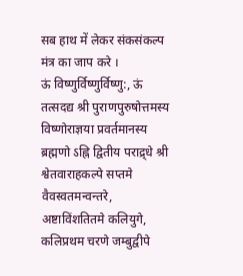सब हाथ में लेकर संकसंकल्प मंत्र का जाप करे ।
ऊं विष्णुर्विष्णुर्विष्णु:, ऊं तत्सदद्य श्री पुराणपुरुषोत्तमस्य विष्णोराज्ञया प्रवर्तमानस्य ब्रह्मणो ऽह्नि द्वितीय पराद्र्धे श्री श्वेतवाराहकल्पे सप्तमे वैवस्वतमन्वन्तरे,
अष्टाविंशतितमे कलियुगे, कलिप्रथम चरणे जम्बुद्वीपे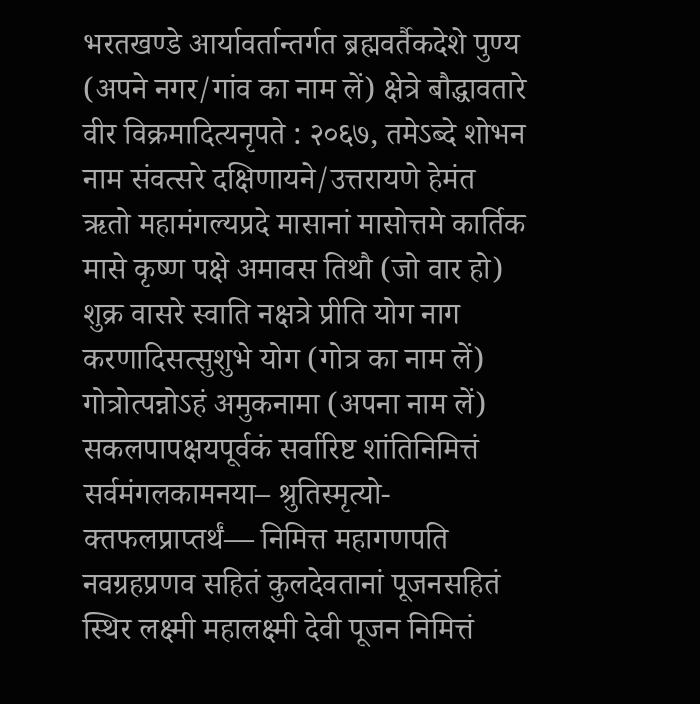भरतखण्डे आर्यावर्तान्तर्गत ब्रह्मवर्तैकदेशे पुण्य (अपने नगर/गांव का नाम लें) क्षेत्रे बौद्धावतारे वीर विक्रमादित्यनृपते : २०६७, तमेऽब्दे शोभन नाम संवत्सरे दक्षिणायने/उत्तरायणे हेमंत ऋतो महामंगल्यप्रदे मासानां मासोत्तमे कार्तिक मासे कृष्ण पक्षे अमावस तिथौ (जो वार हो) शुक्र वासरे स्वाति नक्षत्रे प्रीति योग नाग करणादिसत्सुशुभे योग (गोत्र का नाम लें) गोत्रोत्पन्नोऽहं अमुकनामा (अपना नाम लें) सकलपापक्षयपूर्वकं सर्वारिष्ट शांतिनिमित्तं सर्वमंगलकामनया– श्रुतिस्मृत्यो- क्तफलप्राप्तर्थं— निमित्त महागणपति नवग्रहप्रणव सहितं कुलदेवतानां पूजनसहितं स्थिर लक्ष्मी महालक्ष्मी देवी पूजन निमित्तं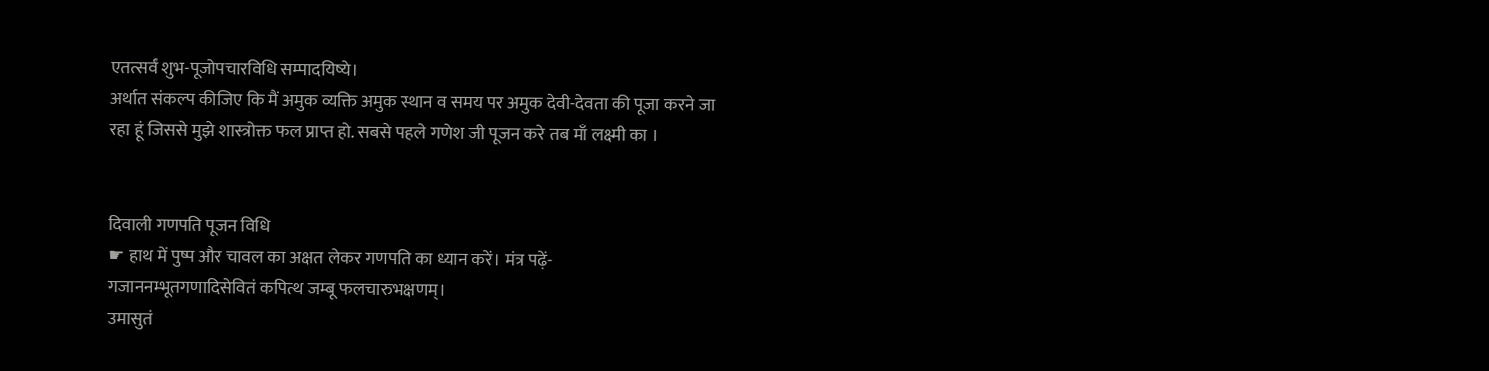एतत्सर्वं शुभ-पूजोपचारविधि सम्पादयिष्ये।
अर्थात संकल्प कीजिए कि मैं अमुक व्यक्ति अमुक स्थान व समय पर अमुक देवी-देवता की पूजा करने जा रहा हूं जिससे मुझे शास्त्रोक्त फल प्राप्त हो. सबसे पहले गणेश जी पूजन करे तब माँ लक्ष्मी का ।


दिवाली गणपति पूजन विधि
☛ हाथ में पुष्प और चावल का अक्षत लेकर गणपति का ध्यान करें। मंत्र पढ़ें-
गजाननम्भूतगणादिसेवितं कपित्थ जम्बू फलचारुभक्षणम्।
उमासुतं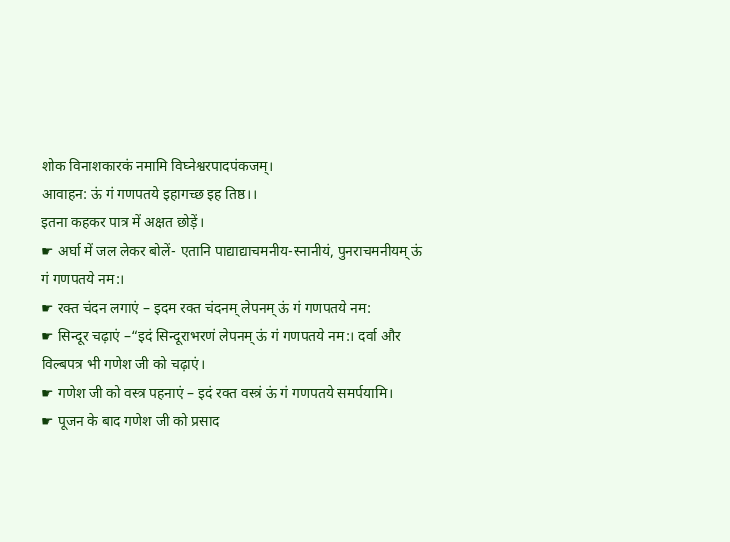शोक विनाशकारकं नमामि विघ्नेश्वरपादपंकजम्।
आवाहन: ऊं गं गणपतये इहागच्छ इह तिष्ठ।।
इतना कहकर पात्र में अक्षत छोड़ें।
☛ अर्घा में जल लेकर बोलें- एतानि पाद्याद्याचमनीय-स्नानीयं, पुनराचमनीयम् ऊं गं गणपतये नम:।
☛ रक्त चंदन लगाएं – इदम रक्त चंदनम् लेपनम् ऊं गं गणपतये नम:
☛ सिन्दूर चढ़ाएं –“इदं सिन्दूराभरणं लेपनम् ऊं गं गणपतये नम:। दर्वा और विल्बपत्र भी गणेश जी को चढ़ाएं।
☛ गणेश जी को वस्त्र पहनाएं – इदं रक्त वस्त्रं ऊं गं गणपतये समर्पयामि।
☛ पूजन के बाद गणेश जी को प्रसाद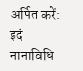अर्पित करें: इदं नानाविधि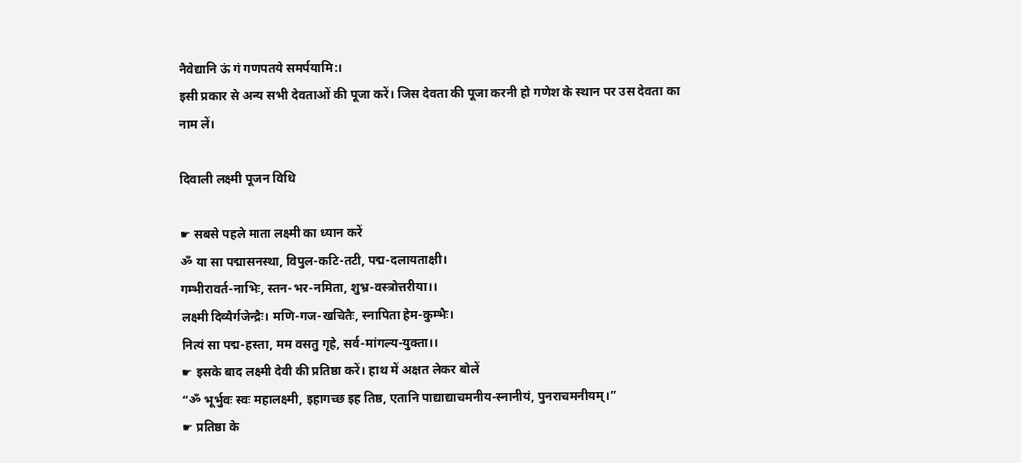नैवेद्यानि ऊं गं गणपतये समर्पयामि:।
इसी प्रकार से अन्य सभी देवताओं की पूजा करें। जिस देवता की पूजा करनी हो गणेश के स्थान पर उस देवता का नाम लें।

दिवाली लक्ष्मी पूजन विधि

☛ सबसे पहले माता लक्ष्मी का ध्यान करें
ॐ या सा पद्मासनस्था, विपुल-कटि-तटी, पद्म-दलायताक्षी।
गम्भीरावर्त-नाभिः, स्तन-भर-नमिता, शुभ्र-वस्त्रोत्तरीया।।
लक्ष्मी दिव्यैर्गजेन्द्रैः। मणि-गज-खचितैः, स्नापिता हेम-कुम्भैः।
नित्यं सा पद्म-हस्ता, मम वसतु गृहे, सर्व-मांगल्य-युक्ता।।
☛ इसके बाद लक्ष्मी देवी की प्रतिष्ठा करें। हाथ में अक्षत लेकर बोलें
“ॐ भूर्भुवः स्वः महालक्ष्मी, इहागच्छ इह तिष्ठ, एतानि पाद्याद्याचमनीय-स्नानीयं, पुनराचमनीयम्।”
☛ प्रतिष्ठा के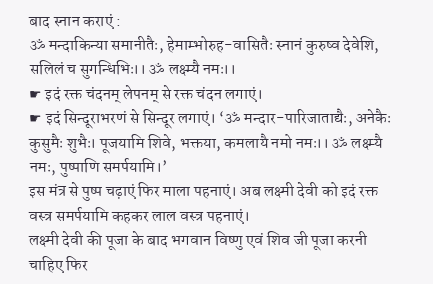बाद स्नान कराएं :
ॐ मन्दाकिन्या समानीतैः, हेमाम्भोरुह-वासितैः स्नानं कुरुष्व देवेशि, सलिलं च सुगन्धिभिः।। ॐ लक्ष्म्यै नमः।।
☛ इदं रक्त चंदनम् लेपनम् से रक्त चंदन लगाएं।
☛ इदं सिन्दूराभरणं से सिन्दूर लगाएं। ‘ॐ मन्दार-पारिजाताद्यैः, अनेकैः कुसुमैः शुभैः। पूजयामि शिवे, भक्तया, कमलायै नमो नमः।। ॐ लक्ष्म्यै नमः, पुष्पाणि समर्पयामि।’
इस मंत्र से पुष्प चढ़ाएं फिर माला पहनाएं। अब लक्ष्मी देवी को इदं रक्त वस्त्र समर्पयामि कहकर लाल वस्त्र पहनाएं।
लक्ष्मी देवी की पूजा के बाद भगवान विष्णु एवं शिव जी पूजा करनी चाहिए फिर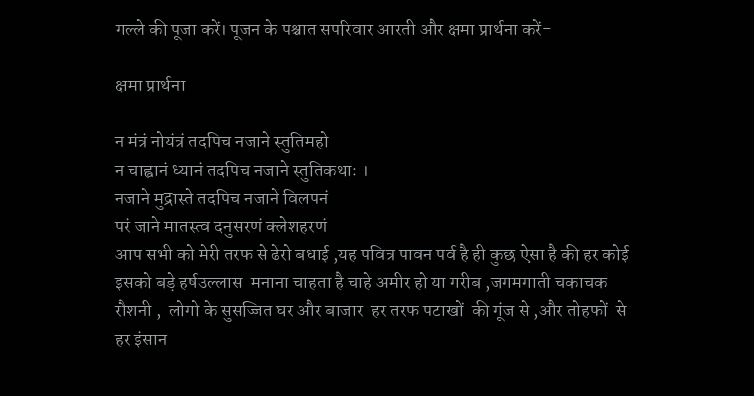गल्ले की पूजा करें। पूजन के पश्चात सपरिवार आरती और क्षमा प्रार्थना करें-

क्षमा प्रार्थना

न मंत्रं नोयंत्रं तदपिच नजाने स्तुतिमहो
न चाह्वानं ध्यानं तदपिच नजाने स्तुतिकथाः ।
नजाने मुद्रास्ते तदपिच नजाने विलपनं
परं जाने मातस्त्व दनुसरणं क्लेशहरणं
आप सभी को मेरी तरफ से ढेरो बधाई ,यह पवित्र पावन पर्व है ही कुछ ऐसा है की हर कोई इसको बड़े हर्षउल्लास  मनाना चाहता है चाहे अमीर हो या गरीब ,जगमगाती चकाचक रौशनी ,  लोगो के सुसज्जित घर और बाजार  हर तरफ पटाखों  की गूंज से ,और तोहफों  से हर इंसान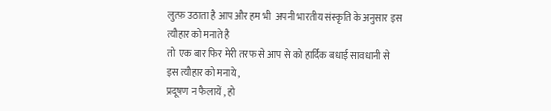लुत्फ़ उठाता है आप और हम भी  अपनी भारतीय संस्कृति के अनुसार इस त्यौहार को मनाते है
तो  एक बार फिर मेरी तरफ से आप से को हार्दिक बधाई सावधानी से इस त्यौहार को मनाये ,
प्रदूषण न फैलायें , हो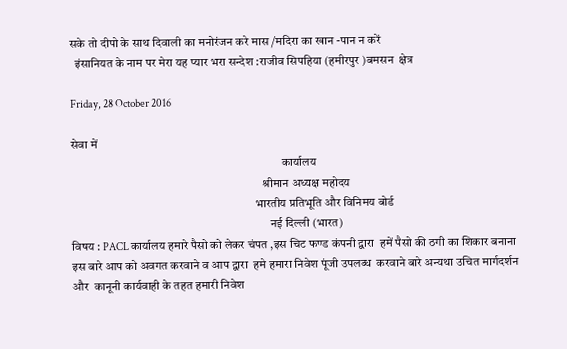सके तो दीपो के साथ दिवाली का मनोरंजन करे मास /मदिरा का खान -पान न करें
  इंसानियत के नाम पर मेरा यह प्यार भरा सन्देश :राजीव सिपहिया (हमीरपुर )बमसन  क्षेत्र

Friday, 28 October 2016

सेवा में
                                                                                       कार्यालय
                                                                               श्रीमान अध्यक्ष महोदय
                                                                            भारतीय प्रतिभूति और विनिमय बोर्ड
                                                                                  नई दिल्ली (भारत)
विषय : PACL कार्यालय हमारे पैसो को लेकर चंपत ,इस चिट फण्ड कंपनी द्वारा  हमें पैसो की ठगी का शिकार बनाना  इस बारे आप को अवगत करवाने व आप द्वारा  हमे हमारा निवेश पूंजी उपलब्ध  करवाने बारे अन्यथा उचित मार्गदर्शन और  कानूनी कार्यवाही के तहत हमारी निवेश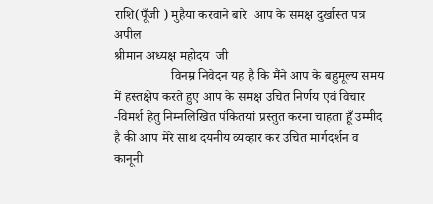राशि(पूँजी ) मुहैया करवाने बारे  आप के समक्ष दुर्खास्त पत्र अपील
श्रीमान अध्यक्ष महोदय  जी
                 विनम्र निवेदन यह है कि मैंने आप के बहुमूल्य समय में हस्तक्षेप करते हुए आप के समक्ष उचित निर्णय एवं विचार -विमर्श हेतु निम्नलिखित पंकितयां प्रस्तुत करना चाहता हूँ उम्मीद है की आप मेरे साथ दयनीय व्यव्हार कर उचित मार्गदर्शन व कानूनी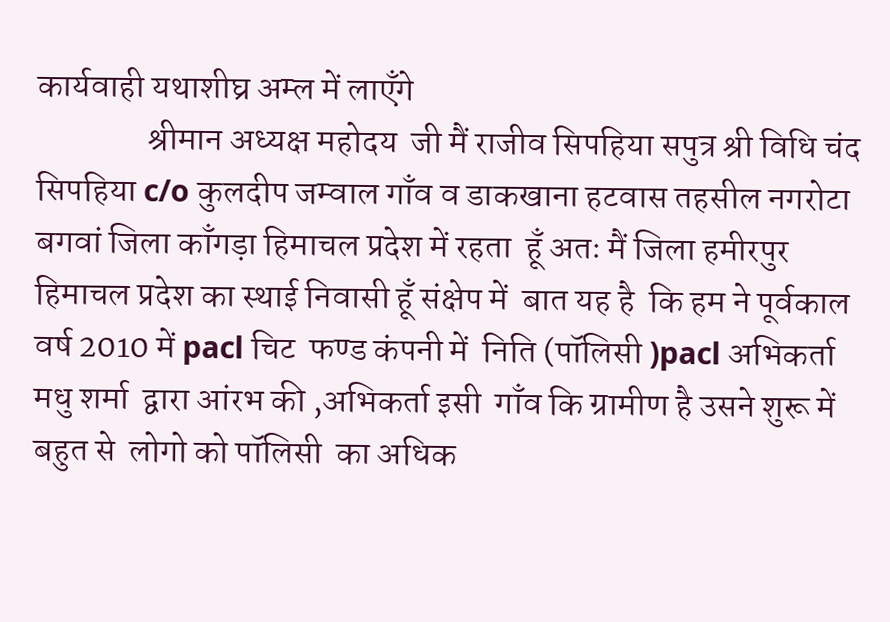कार्यवाही यथाशीघ्र अम्ल में लाएँगे
                श्रीमान अध्यक्ष महोदय  जी मैं राजीव सिपहिया सपुत्र श्री विधि चंद सिपहिया c/o कुलदीप जम्वाल गाँव व डाकखाना हटवास तहसील नगरोटा बगवां जिला काँगड़ा हिमाचल प्रदेश में रहता  हूँ अतः मैं जिला हमीरपुर हिमाचल प्रदेश का स्थाई निवासी हूँ संक्षेप में  बात यह है  कि हम ने पूर्वकाल वर्ष 2010 में pacl चिट  फण्ड कंपनी में  निति (पॉलिसी )pacl अभिकर्ता मधु शर्मा  द्वारा आंरभ की ,अभिकर्ता इसी  गाँव कि ग्रामीण है उसने शुरू में बहुत से  लोगो को पॉलिसी  का अधिक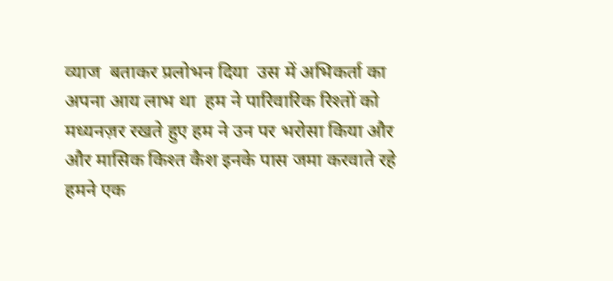व्याज  बताकर प्रलोभन दिया  उस में अभिकर्ता का अपना आय लाभ था  हम ने पारिवारिक रिश्तों को मध्यनज़र रखते हुए हम ने उन पर भरोसा किया और और मासिक किश्त कैश इनके पास जमा करवाते रहे
हमने एक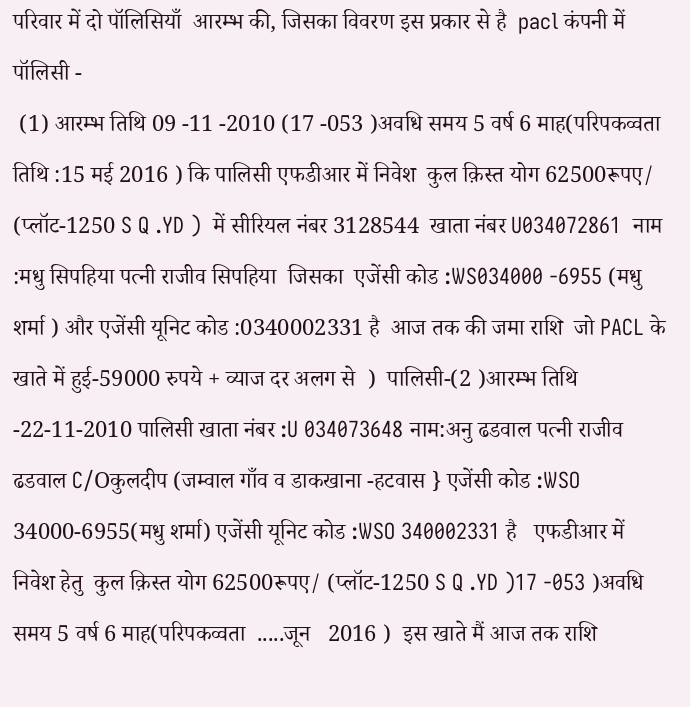परिवार में दो पॉलिसियाँ  आरम्भ की, जिसका विवरण इस प्रकार से है  pacl कंपनी में पॉलिसी -
 (1) आरम्भ तिथि 09 -11 -2010 (17 -053 )अवधि समय 5 वर्ष 6 माह(परिपकव्वता तिथि :15 मई 2016 ) कि पालिसी एफडीआर में निवेश  कुल क़िस्त योग 62500रूपए/ (प्लॉट-1250 S Q .YD )  में सीरियल नंबर 3128544  खाता नंबर U034072861  नाम :मधु सिपहिया पत्नी राजीव सिपहिया  जिसका  एजेंसी कोड :WS034000 -6955 (मधु शर्मा ) और एजेंसी यूनिट कोड :0340002331 है  आज तक की जमा राशि  जो PACL के खाते में हुई-59000 रुपये + व्याज दर अलग से  )  पालिसी-(2 )आरम्भ तिथि -22-11-2010 पालिसी खाता नंबर :U 034073648 नाम:अनु ढडवाल पत्नी राजीव ढडवाल C/Oकुलदीप (जम्वाल गाँव व डाकखाना -हटवास } एजेंसी कोड :WSO 34000-6955(मधु शर्मा) एजेंसी यूनिट कोड :WSO 340002331 है   एफडीआर में निवेश हेतु  कुल क़िस्त योग 62500रूपए/ (प्लॉट-1250 S Q .YD )17 -053 )अवधि समय 5 वर्ष 6 माह(परिपकव्वता  .....जून   2016 )  इस खाते मैं आज तक राशि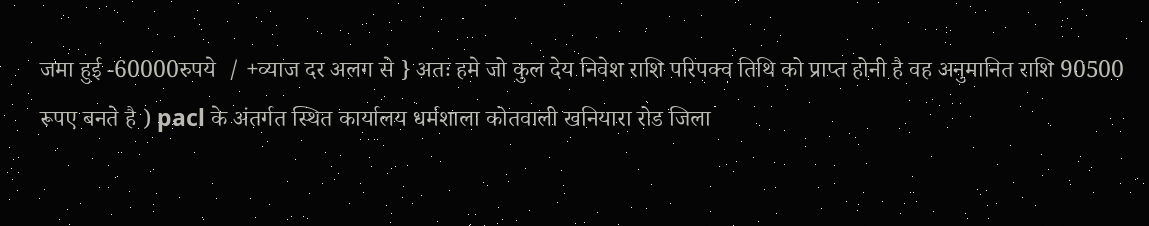जमा हुई -60000रुपये  / +व्याज दर अलग से } अतः हमे जो कुल देय निवेश राशि परिपक्व तिथि को प्राप्त होनी है वह अनुमानित राशि 90500 रूपए बनते है ) pacl के अंतर्गत स्थित कार्यालय धर्मशाला कोतवाली खनियारा रोड जिला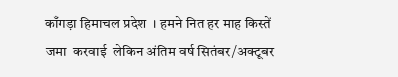काँगड़ा हिमाचल प्रदेश  । हमने नित हर माह किस्तें जमा  करवाई  लेकिन अंतिम वर्ष सितंबर/अक्टूबर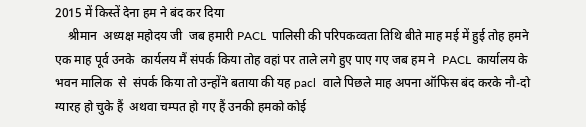2015 में किस्तें देना हम ने बंद कर दिया
    श्रीमान  अध्यक्ष महोदय जी  जब हमारी PACL  पालिसी की परिपकव्वता तिथि बीते माह मई में हुई तोह हमने एक माह पूर्व उनके  कार्यलय मैं संपर्क किया तोह वहां पर ताले लगे हुए पाए गए जब हम ने  PACL  कार्यालय के भवन मालिक  से  संपर्क किया तो उन्होंने बताया की यह pacl  वाले पिछले माह अपना ऑफिस बंद करके नौ-दो ग्यारह हो चुके हैं  अथवा चम्पत हो गए हैं उनकी हमको कोई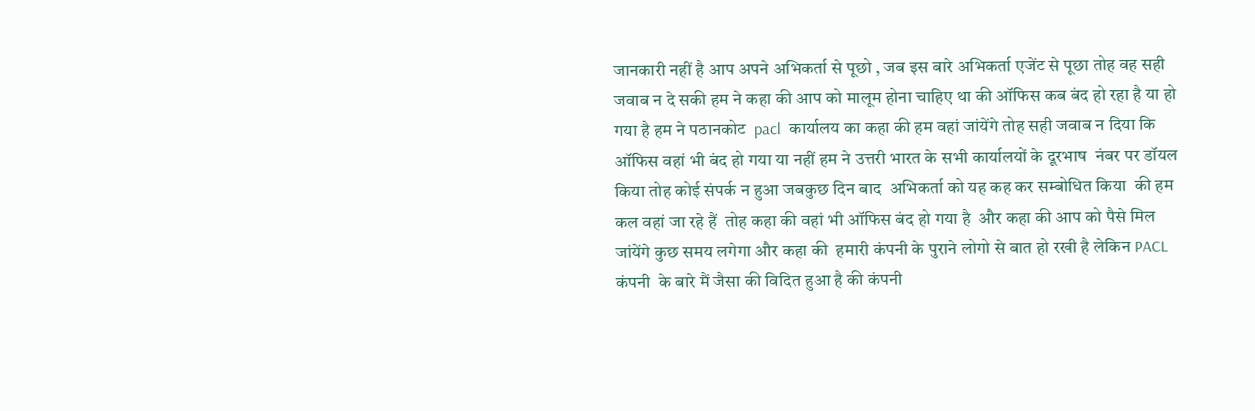जानकारी नहीं है आप अपने अभिकर्ता से पूछो , जब इस बारे अभिकर्ता एजेंट से पूछा तोह वह सही जवाब न दे सकी हम ने कहा की आप को मालूम होना चाहिए था की ऑफिस कब बंद हो रहा है या हो गया है हम ने पठानकोट  pacl  कार्यालय का कहा की हम वहां जांयेंगे तोह सही जवाब न दिया कि ऑफिस वहां भी बंद हो गया या नहीं हम ने उत्तरी भारत के सभी कार्यालयों के दूरभाष  नंबर पर डॉयल किया तोह कोई संपर्क न हुआ जबकुछ दिन बाद  अभिकर्ता को यह कह कर सम्बोधित किया  की हम कल वहां जा रहे हैं  तोह कहा की वहां भी ऑफिस बंद हो गया है  और कहा की आप को पैसे मिल जांयेंगे कुछ समय लगेगा और कहा की  हमारी कंपनी के पुराने लोगो से बात हो रखी है लेकिन PACL कंपनी  के बारे मैं जैसा की विदित हुआ है की कंपनी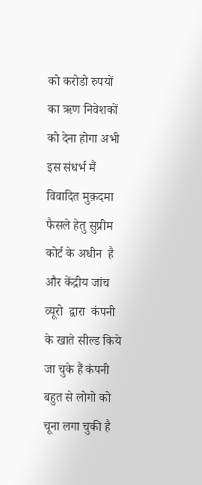को करोडो रुपयों का ऋण निवेशकों को देना होगा अभी इस संधर्भ मैं  विवादित मुक़दमा फैसले हेतु सुप्रीम कोर्ट के अधीन  है  और केंद्रीय जांच व्यूरो  द्वारा  कंपनी के खाते सील्ड किये जा चुके हैं कंपनी बहुत से लोगो को चूना लगा चुकी है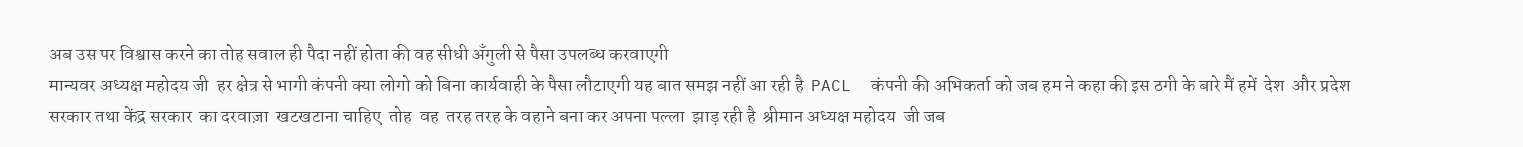अब उस पर विश्वास करने का तोह सवाल ही पैदा नहीं होता की वह सीधी अँगुली से पैसा उपलब्ध करवाएगी
मान्यवर अध्यक्ष महोदय जी  हर क्षेत्र से भागी कंपनी क्या लोगो को बिना कार्यवाही के पैसा लौटाएगी यह बात समझ नहीं आ रही है  PACL  कंपनी की अभिकर्ता को जब हम ने कहा की इस ठगी के बारे मैं हमें  देश  और प्रदेश सरकार तथा केंद्र सरकार  का दरवाज़ा  खटखटाना चाहिए  तोह  वह  तरह तरह के वहाने बना कर अपना पल्ला  झाड़ रही है  श्रीमान अध्यक्ष महोदय  जी जब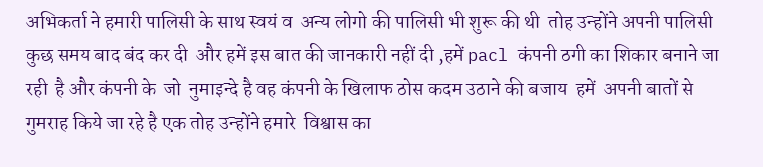अभिकर्ता ने हमारी पालिसी के साथ स्वयं व  अन्य लोगो की पालिसी भी शुरू की थी  तोह उन्होंने अपनी पालिसी कुछ समय बाद बंद कर दी  और हमें इस बात की जानकारी नहीं दी ,हमें pacl कंपनी ठगी का शिकार बनाने जा रही  है और कंपनी के  जो  नुमाइन्दे है वह कंपनी के खिलाफ ठोस कदम उठाने की बजाय  हमें  अपनी बातों से गुमराह किये जा रहे है एक तोह उन्होंने हमारे  विश्वास का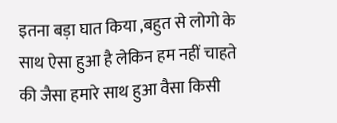इतना बड़ा घात किया ,बहुत से लोगो के साथ ऐसा हुआ है लेकिन हम नहीं चाहते की जैसा हमारे साथ हुआ वैसा किसी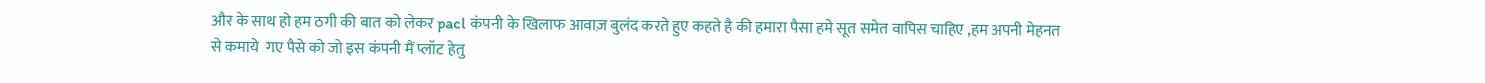और के साथ हो हम ठगी की बात को लेकर pacl कंपनी के खिलाफ आवाज़ बुलंद करते हुए कहते है की हमारा पैसा हमे सूत समेत वापिस चाहिए ,हम अपनी मेहनत  से कमाये  गए पैसे को जो इस कंपनी मैं प्लॉट हेतु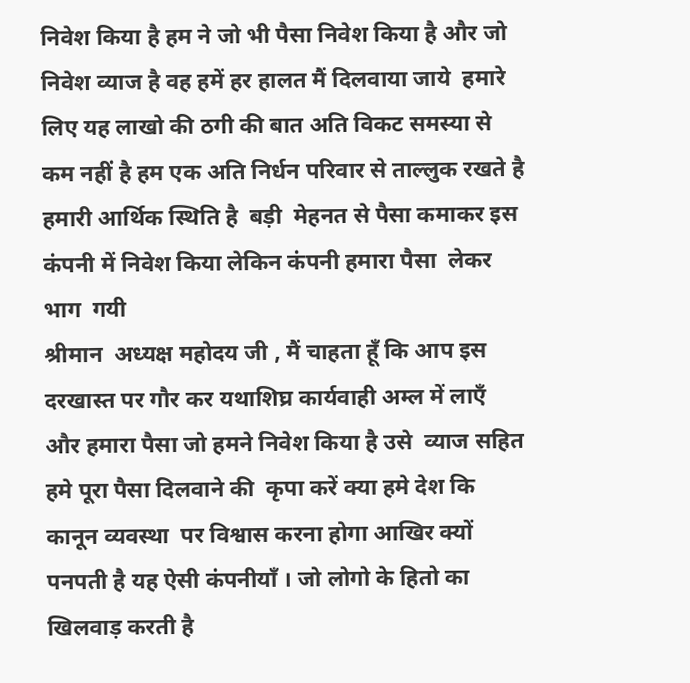निवेश किया है हम ने जो भी पैसा निवेश किया है और जो निवेश व्याज है वह हमें हर हालत मैं दिलवाया जाये  हमारे लिए यह लाखो की ठगी की बात अति विकट समस्या से कम नहीं है हम एक अति निर्धन परिवार से ताल्लुक रखते है हमारी आर्थिक स्थिति है  बड़ी  मेहनत से पैसा कमाकर इस कंपनी में निवेश किया लेकिन कंपनी हमारा पैसा  लेकर भाग  गयी
श्रीमान  अध्यक्ष महोदय जी , मैं चाहता हूँ कि आप इस दरखास्त पर गौर कर यथाशिघ्र कार्यवाही अम्ल में लाएँ  और हमारा पैसा जो हमने निवेश किया है उसे  व्याज सहित हमे पूरा पैसा दिलवाने की  कृपा करें क्या हमे देश कि  कानून व्यवस्था  पर विश्वास करना होगा आखिर क्यों पनपती है यह ऐसी कंपनीयाँ । जो लोगो के हितो का खिलवाड़ करती है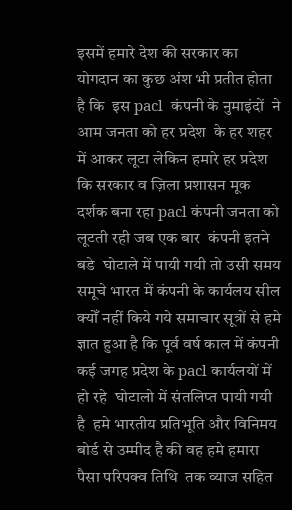इसमें हमारे देश की सरकार का योगदान का कुछ अंश भी प्रतीत होता है कि  इस pacl  कंपनी के नुमाइंदों  ने आम जनता को हर प्रदेश  के हर शहर में आकर लूटा लेकिन हमारे हर प्रदेश कि सरकार व ज़िला प्रशासन मूक दर्शक बना रहा pacl कंपनी जनता को लूटती रही जब एक बार  कंपनी इतने बडे  घोटाले में पायी गयी तो उसी समय समूचे भारत में कंपनी के कार्यलय सील  क्योँ नहीं किये गये समाचार सूत्रों से हमे ज्ञात हुआ है कि पूर्व वर्ष काल में कंपनी कई जगह प्रदेश के pacl कार्यलयों में हो रहे  घोटालो में संतलिप्त पायी गयी है  हमे भारतीय प्रतिभूति और विनिमय बोर्ड से उम्मीद है की वह हमे हमारा पैसा परिपक्व तिथि  तक व्याज सहित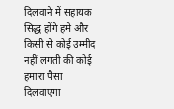दिलवाने में सहायक सिद्ध होंगे हमे और किसी से कोई उम्मीद नहीं लगती की कोई हमारा पैसा दिलवाएगा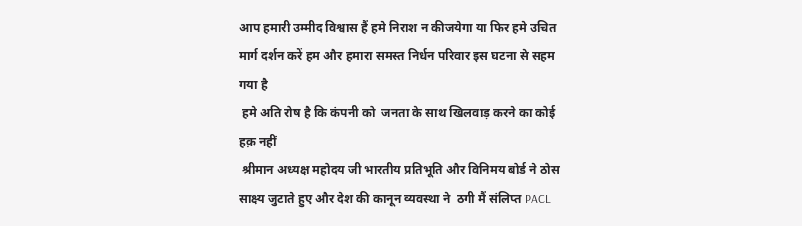आप हमारी उम्मीद विश्वास हैं हमे निराश न कीजयेगा या फिर हमे उचित मार्ग दर्शन करें हम और हमारा समस्त निर्धन परिवार इस घटना से सहम गया है
 हमे अति रोष है कि कंपनी को  जनता के साथ खिलवाड़ करने का कोई हक़ नहीं
 श्रीमान अध्यक्ष महोदय जी भारतीय प्रतिभूति और विनिमय बोर्ड ने ठोस साक्ष्य जुटाते हुए और देश की कानून व्यवस्था ने  ठगी मैं संलिप्त PACL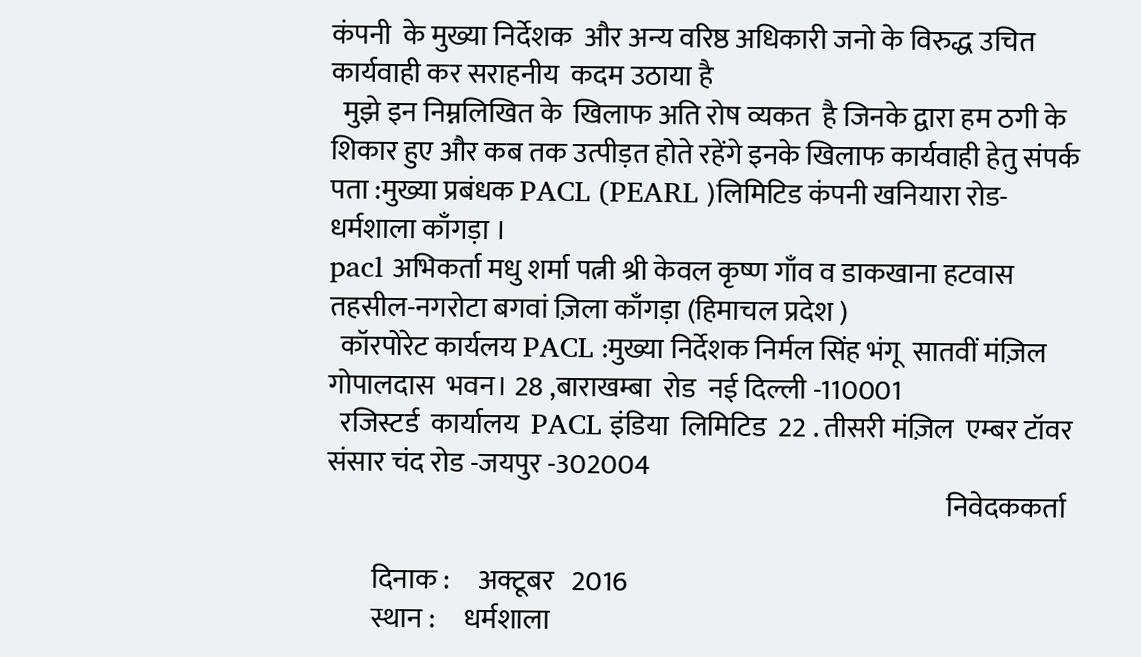कंपनी  के मुख्या निर्देशक  और अन्य वरिष्ठ अधिकारी जनो के विरुद्ध उचित कार्यवाही कर सराहनीय  कदम उठाया है
  मुझे इन निम्नलिखित के  खिलाफ अति रोष व्यकत  है जिनके द्वारा हम ठगी के शिकार हुए और कब तक उत्पीड़त होते रहेंगे इनके खिलाफ कार्यवाही हेतु संपर्क पता :मुख्या प्रबंधक PACL (PEARL )लिमिटिड कंपनी खनियारा रोड-धर्मशाला काँगड़ा ।
pacl अभिकर्ता मधु शर्मा पत्नी श्री केवल कृष्ण गाँव व डाकखाना हटवास तहसील-नगरोटा बगवां ज़िला काँगड़ा (हिमाचल प्रदेश )
  कॉरपोरेट कार्यलय PACL :मुख्या निर्देशक निर्मल सिंह भंगू  सातवीं मंज़िल  गोपालदास  भवन। 28 ,बाराखम्बा  रोड  नई दिल्ली -110001
  रजिस्टर्ड  कार्यालय  PACL इंडिया  लिमिटिड  22 . तीसरी मंज़िल  एम्बर टॉवर  संसार चंद रोड -जयपुर -302004
                                                                                                                निवेदककर्ता

        दिनाक :     अक्टूबर   2016
        स्थान :     धर्मशाला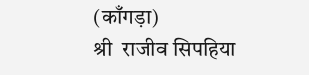(काँगड़ा)                                                         श्री  राजीव सिपहिया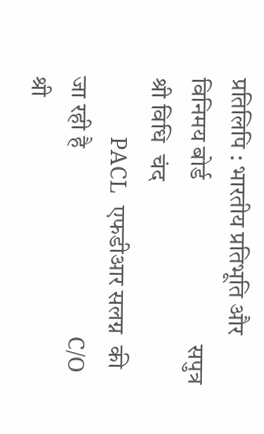प्रतिलिपि : भारतीय प्रतिभूति और विनिमय बोर्ड                             सपुत्र  श्री विधि  चंद
          PACL  एफडीआर सलग्न  की जा रही है                                 C/O श्री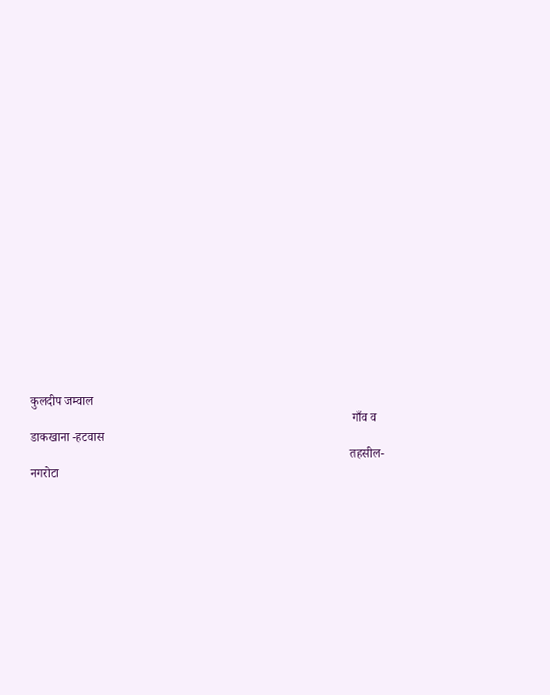कुलदीप जम्वाल
                                                                                                       गाँव व डाकखाना -हटवास
                                                                                                      तहसील-नगरोटा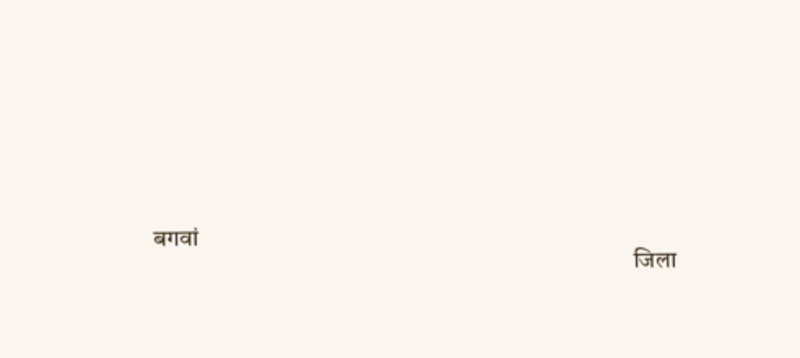बगवां
                                                                                                   जिला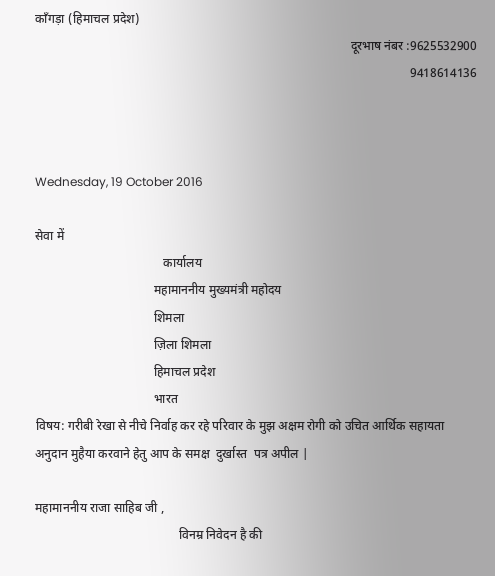काँगड़ा (हिमाचल प्रदेश)
                                                                                                     दूरभाष नंबर :9625532900
                                                                                                                        9418614136



Wednesday, 19 October 2016

सेवा में
                                         कार्यालय
                                      महामाननीय मुख्यमंत्री महोदय
                                      शिमला
                                      ज़िला शिमला
                                      हिमाचल प्रदेश
                                      भारत
विषय: गरीबी रेखा से नीचे निर्वाह कर रहे परिवार के मुझ अक्षम रोगी को उचित आर्थिक सहायता   अनुदान मुहैया करवाने हेतु आप के समक्ष  दुर्खास्त  पत्र अपील |

महामाननीय राजा साहिब जी ,
                                              विनम्र निवेदन है की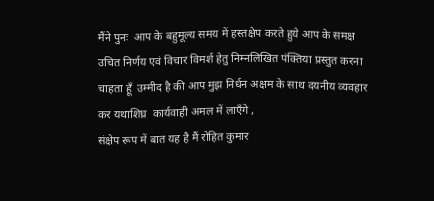मैंने पुनः  आप के बहुमूल्य समय में हस्तक्षेप करते हुये आप के समक्ष उचित निर्णय एवं विचार विमर्श हेतु निम्नलिखित पंक्तिया प्रस्तुत करना चाहता हूँ  उम्मीद है की आप मुझ निर्धन अक्षम के साथ दयनीय व्यवहार कर यथाशिघ्र  कार्यवाही अमल में लाएँगे ,
संक्षेप रूप में बात यह है मैं रोहित कुमार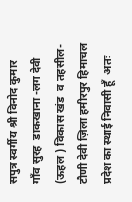सपुत्र स्वर्गीय श्री विनोद कुमार  गाँव सुरह  डाकखाना -लग देवी (ऊहल ) विकास खंड  व तहसील- टौणी देवी ज़िला हमीरपुर हिमाचल प्रदेश का स्थाई निवासी हूँ  अतः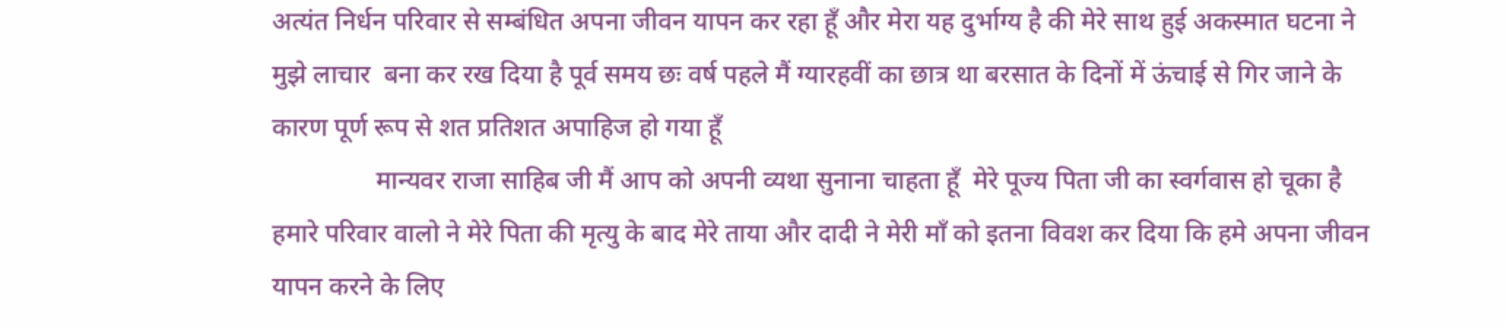अत्यंत निर्धन परिवार से सम्बंधित अपना जीवन यापन कर रहा हूँ और मेरा यह दुर्भाग्य है की मेरे साथ हुई अकस्मात घटना ने मुझे लाचार  बना कर रख दिया है पूर्व समय छः वर्ष पहले मैं ग्यारहवीं का छात्र था बरसात के दिनों में ऊंचाई से गिर जाने के कारण पूर्ण रूप से शत प्रतिशत अपाहिज हो गया हूँ
                मान्यवर राजा साहिब जी मैं आप को अपनी व्यथा सुनाना चाहता हूँ  मेरे पूज्य पिता जी का स्वर्गवास हो चूका है हमारे परिवार वालो ने मेरे पिता की मृत्यु के बाद मेरे ताया और दादी ने मेरी माँ को इतना विवश कर दिया कि हमे अपना जीवन यापन करने के लिए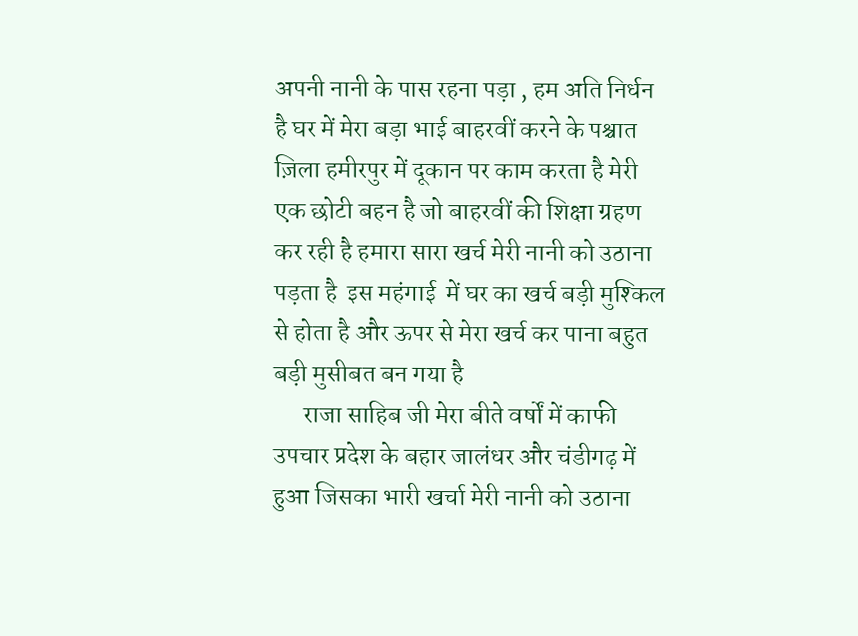अपनी नानी के पास रहना पड़ा , हम अति निर्धन है घर में मेरा बड़ा भाई बाहरवीं करने के पश्चात  ज़िला हमीरपुर में दूकान पर काम करता है मेरी एक छोटी बहन है जो बाहरवीं की शिक्षा ग्रहण कर रही है हमारा सारा खर्च मेरी नानी को उठाना पड़ता है  इस महंगाई  में घर का खर्च बड़ी मुश्किल से होता है और ऊपर से मेरा खर्च कर पाना बहुत बड़ी मुसीबत बन गया है
      राजा साहिब जी मेरा बीते वर्षों में काफी उपचार प्रदेश के बहार जालंधर और चंडीगढ़ में हुआ जिसका भारी खर्चा मेरी नानी को उठाना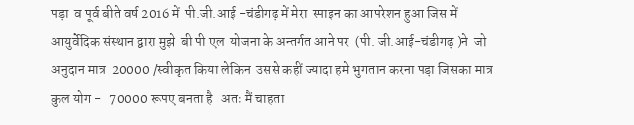पड़ा  व पूर्व बीते वर्ष 2016 में  पी.जी.आई -चंडीगढ़ में मेरा  स्पाइन का आपरेशन हुआ जिस में आयुर्वेदिक संस्थान द्वारा मुझे  बी पी एल  योजना के अन्तर्गत आने पर  (पी. जी.आई-चंडीगढ़ )ने  जो अनुदान मात्र  20000 /स्वीकृत किया लेकिन  उससे कहीं ज्यादा हमे भुगतान करना पड़ा जिसका मात्र कुल योग -   70000 रूपए बनता है   अतः मैं चाहता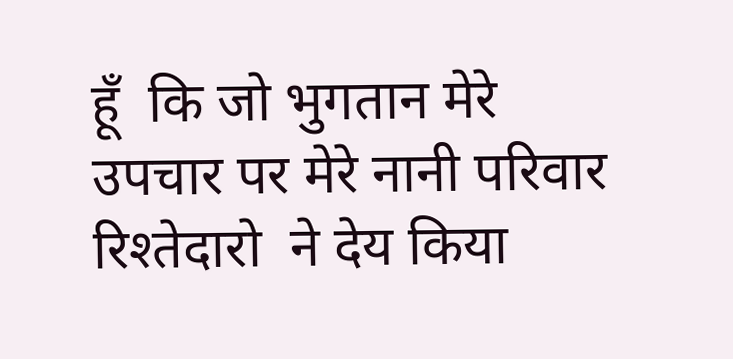हूँ  कि जो भुगतान मेरे उपचार पर मेरे नानी परिवार रिश्तेदारो  ने देय किया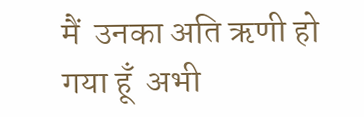मैं  उनका अति ऋणी हो गया हूँ  अभी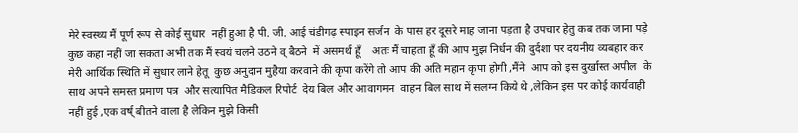मेरे स्वस्थ्य मैं पूर्ण रूप से कोई सुधार  नहीं हुआ है पी. जी. आई चंडीगढ़ स्पाइन सर्जन  के पास हर दूसरे माह जाना पड़ता है उपचार हेतु कब तक जाना पड़े  कुछ कहा नहीं जा सकता अभी तक मैं स्वयं चलने उठने व् बैठने  में असमर्थ हूँ    अतः मैं चाहता हूँ की आप मुझ निर्धन की दुर्दशा पर दयनीय व्यबहार कर मेरी आर्थिक स्थिति में सुधार लाने हेतू  कुछ अनुदान मुहैया करवाने की कृपा करेंगे तो आप की अति महान कृपा होगी ,मैंने  आप को इस दुर्खास्त अपील  के साथ अपने समस्त प्रमाण पत्र  और सत्यापित मैडिकल रिपोर्ट  देय बिल और आवागमन  वाहन बिल साथ में सलग्न किये थे ,लेकिन इस पर कोई कार्यवाही नहीं हुई ,एक वर्ष् बीतने वाला है लेकिन मुझे किसी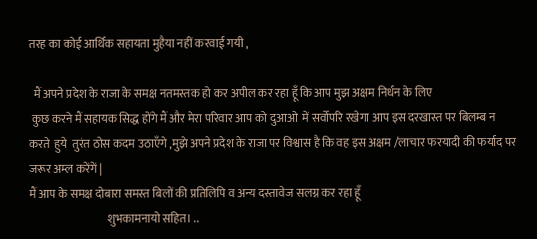तरह का कोई आर्थिक सहायता मुहैया नहीं करवाई गयी ,

  मैं अपने प्रदेश के राजा के समक्ष नतमस्तक हो कर अपील कर रहा हूँ कि आप मुझ अक्षम निर्धन के लिए
 कुछ करने मैं सहायक सिद्ध होंगे मैं और मेरा परिवार आप को दुआओ  में सर्वोपरि रखेगा आप इस दरखास्त पर बिलम्ब न करते  हुये  तुरंत ठोस कदम उठाएँगे ,मुझे अपने प्रदेश के राजा पर विश्वास है कि वह इस अक्षम /लाचार फरयादी की फर्याद पर जरूर अम्ल करेंगें |
मैं आप के समक्ष दोबारा समस्त बिलों की प्रतिलिपि व अन्य दस्तावेज सलग्न कर रहा हूँ
                                  शुभकामनायो सहित। ..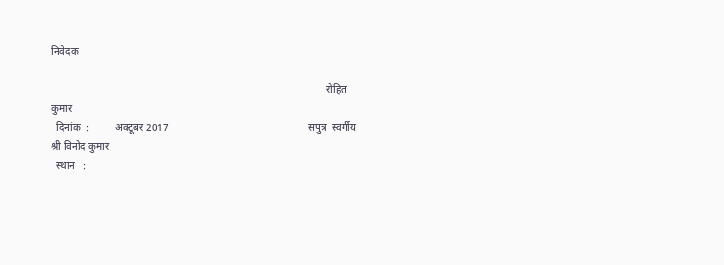निवेदक

                                                                                                          रोहित कुमार
  दिनांक  :          अक्टूबर 2017                                                      सपुत्र  स्वर्गीय श्री विनोद कुमार
  स्थान   :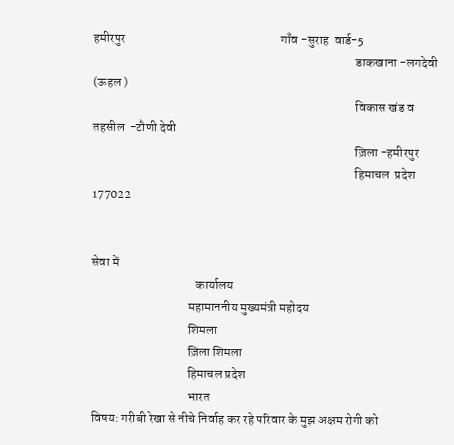हमीरपुर                                                             गाँव -सुराह  वार्ड-5
                                                                                                       डाकखाना -लगदेवी (ऊहल )
                                                                                                       विकास खंड व तहसील  -टौणी देवी
                                                                                                       ज़िला -हमीरपुर
                                                                                                       हिमाचल  प्रदेश  177022


सेवा में
                                         कार्यालय
                                      महामाननीय मुख्यमंत्री महोदय
                                      शिमला
                                      ज़िला शिमला
                                      हिमाचल प्रदेश
                                      भारत
विषय: गरीबी रेखा से नीचे निर्वाह कर रहे परिवार के मुझ अक्षम रोगी को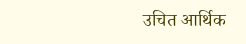उचित आर्थिक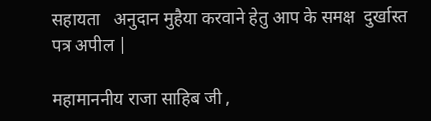सहायता   अनुदान मुहैया करवाने हेतु आप के समक्ष  दुर्खास्त  पत्र अपील |

महामाननीय राजा साहिब जी ,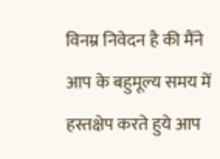विनम्र निवेदन है की मैंने आप के बहुमूल्य समय में हस्तक्षेप करते हुये आप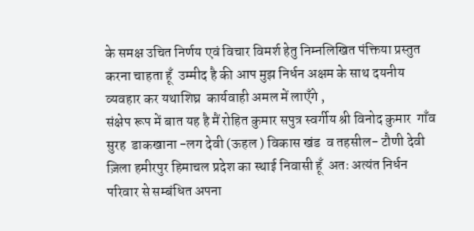के समक्ष उचित निर्णय एवं विचार विमर्श हेतु निम्नलिखित पंक्तिया प्रस्तुत करना चाहता हूँ  उम्मीद है की आप मुझ निर्धन अक्षम के साथ दयनीय व्यवहार कर यथाशिघ्र  कार्यवाही अमल में लाएँगे ,
संक्षेप रूप में बात यह है मैं रोहित कुमार सपुत्र स्वर्गीय श्री विनोद कुमार  गाँव सुरह  डाकखाना -लग देवी (ऊहल ) विकास खंड  व तहसील- टौणी देवी ज़िला हमीरपुर हिमाचल प्रदेश का स्थाई निवासी हूँ  अतः अत्यंत निर्धन परिवार से सम्बंधित अपना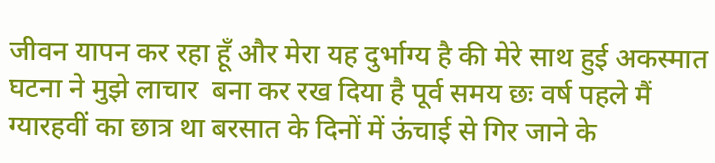जीवन यापन कर रहा हूँ और मेरा यह दुर्भाग्य है की मेरे साथ हुई अकस्मात घटना ने मुझे लाचार  बना कर रख दिया है पूर्व समय छः वर्ष पहले मैं ग्यारहवीं का छात्र था बरसात के दिनों में ऊंचाई से गिर जाने के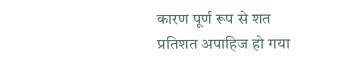कारण पूर्ण रूप से शत प्रतिशत अपाहिज हो गया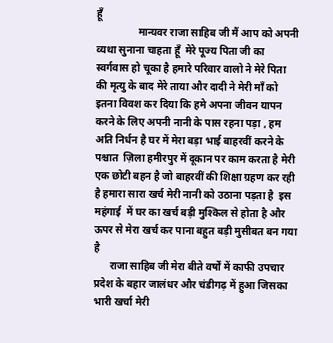हूँ
                मान्यवर राजा साहिब जी मैं आप को अपनी व्यथा सुनाना चाहता हूँ  मेरे पूज्य पिता जी का स्वर्गवास हो चूका है हमारे परिवार वालो ने मेरे पिता की मृत्यु के बाद मेरे ताया और दादी ने मेरी माँ को इतना विवश कर दिया कि हमे अपना जीवन यापन करने के लिए अपनी नानी के पास रहना पड़ा , हम अति निर्धन है घर में मेरा बड़ा भाई बाहरवीं करने के पश्चात  ज़िला हमीरपुर में दूकान पर काम करता है मेरी एक छोटी बहन है जो बाहरवीं की शिक्षा ग्रहण कर रही है हमारा सारा खर्च मेरी नानी को उठाना पड़ता है  इस महंगाई  में घर का खर्च बड़ी मुश्किल से होता है और ऊपर से मेरा खर्च कर पाना बहुत बड़ी मुसीबत बन गया है
      राजा साहिब जी मेरा बीते वर्षों में काफी उपचार प्रदेश के बहार जालंधर और चंडीगढ़ में हुआ जिसका भारी खर्चा मेरी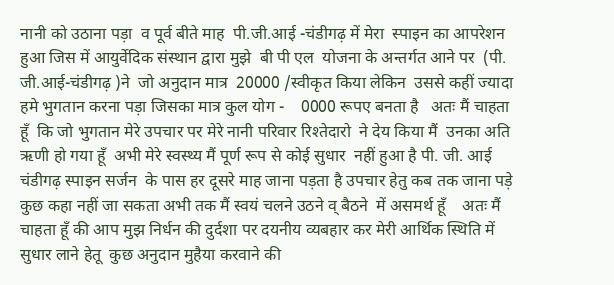नानी को उठाना पड़ा  व पूर्व बीते माह  पी.जी.आई -चंडीगढ़ में मेरा  स्पाइन का आपरेशन हुआ जिस में आयुर्वेदिक संस्थान द्वारा मुझे  बी पी एल  योजना के अन्तर्गत आने पर  (पी. जी.आई-चंडीगढ़ )ने  जो अनुदान मात्र  20000 /स्वीकृत किया लेकिन  उससे कहीं ज्यादा हमे भुगतान करना पड़ा जिसका मात्र कुल योग -    0000 रूपए बनता है   अतः मैं चाहता हूँ  कि जो भुगतान मेरे उपचार पर मेरे नानी परिवार रिश्तेदारो  ने देय किया मैं  उनका अति ऋणी हो गया हूँ  अभी मेरे स्वस्थ्य मैं पूर्ण रूप से कोई सुधार  नहीं हुआ है पी. जी. आई चंडीगढ़ स्पाइन सर्जन  के पास हर दूसरे माह जाना पड़ता है उपचार हेतु कब तक जाना पड़े  कुछ कहा नहीं जा सकता अभी तक मैं स्वयं चलने उठने व् बैठने  में असमर्थ हूँ    अतः मैं चाहता हूँ की आप मुझ निर्धन की दुर्दशा पर दयनीय व्यबहार कर मेरी आर्थिक स्थिति में सुधार लाने हेतू  कुछ अनुदान मुहैया करवाने की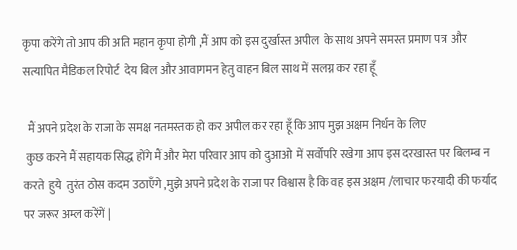कृपा करेंगे तो आप की अति महान कृपा होगी ,मैं आप को इस दुर्खास्त अपील  के साथ अपने समस्त प्रमाण पत्र  और सत्यापित मैडिकल रिपोर्ट  देय बिल और आवागमन हेतु वाहन बिल साथ में सलग्न कर रहा हूँ

  मैं अपने प्रदेश के राजा के समक्ष नतमस्तक हो कर अपील कर रहा हूँ कि आप मुझ अक्षम निर्धन के लिए
 कुछ करने मैं सहायक सिद्ध होंगे मैं और मेरा परिवार आप को दुआओ  में सर्वोपरि रखेगा आप इस दरखास्त पर बिलम्ब न करते  हुये  तुरंत ठोस कदम उठाएँगे ,मुझे अपने प्रदेश के राजा पर विश्वास है कि वह इस अक्षम /लाचार फरयादी की फर्याद पर जरूर अम्ल करेंगें |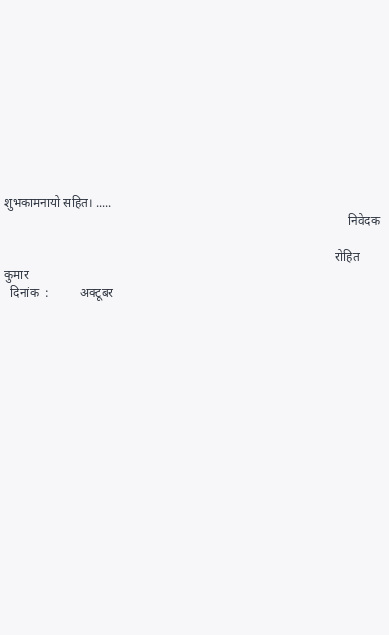शुभकामनायो सहित। .....
                                                                                                              निवेदक

                                                                                                          रोहित कुमार
  दिनांक  :          अक्टूबर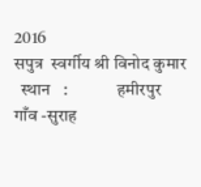2016                                                        सपुत्र  स्वर्गीय श्री विनोद कुमार
  स्थान   :              हमीरपुर                                                             गाँव -सुराह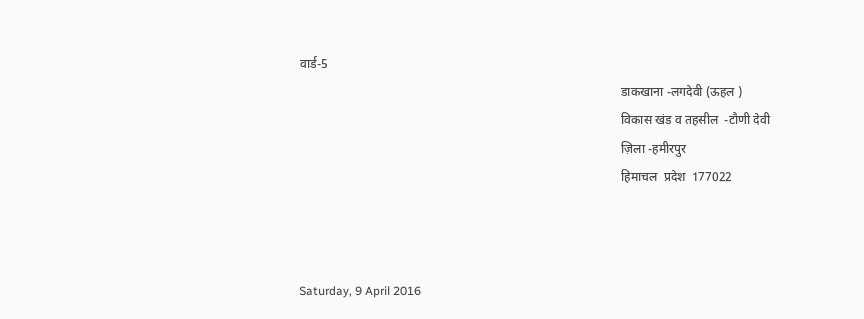वार्ड-5
                                                                                                       डाकखाना -लगदेवी (ऊहल )
                                                                                                       विकास खंड व तहसील  -टौणी देवी
                                                                                                       ज़िला -हमीरपुर
                                                                                                       हिमाचल  प्रदेश  177022



Saturday, 9 April 2016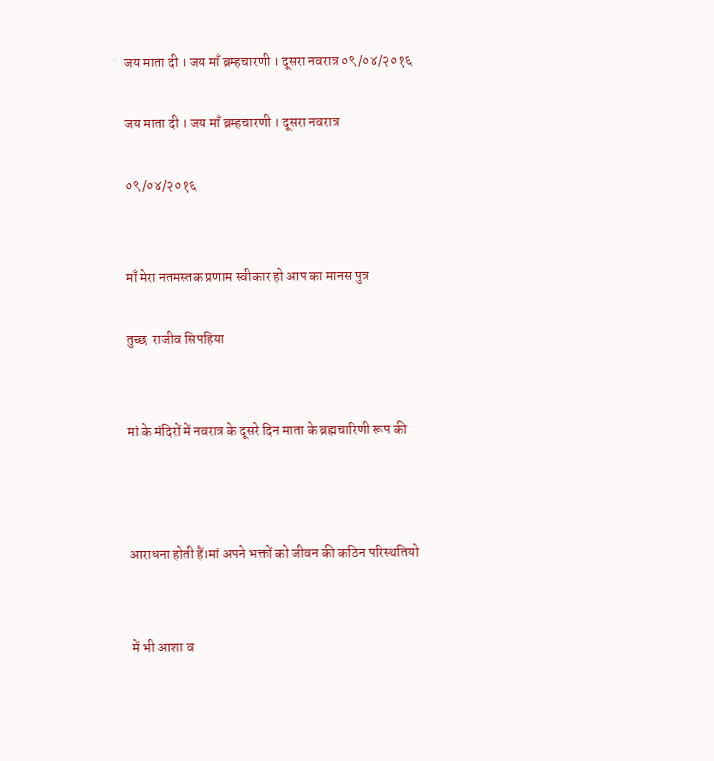जय माता दी । जय माँ ब्रम्हचारणी । दूसरा नवरात्र ०९/०४/२०१६

जय माता दी । जय माँ ब्रम्हचारणी । दूसरा नवरात्र

०९/०४/२०१६


माँ मेरा नतमस्तक प्रणाम स्वीकार हो आप का मानस पुत्र

तुच्छ  राजीव सिपहिया


मां के मंदिरों में नवरात्र के दूसरे दिन माता के ब्रह्मचारिणी रूप की



आराधना होती हैं।मां अपने भक्तों को जीवन की कठिन परिस्थतियो


 में भी आशा व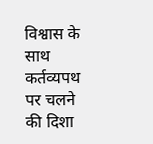विश्वास के साथ कर्तव्यपथ पर चलने की दिशा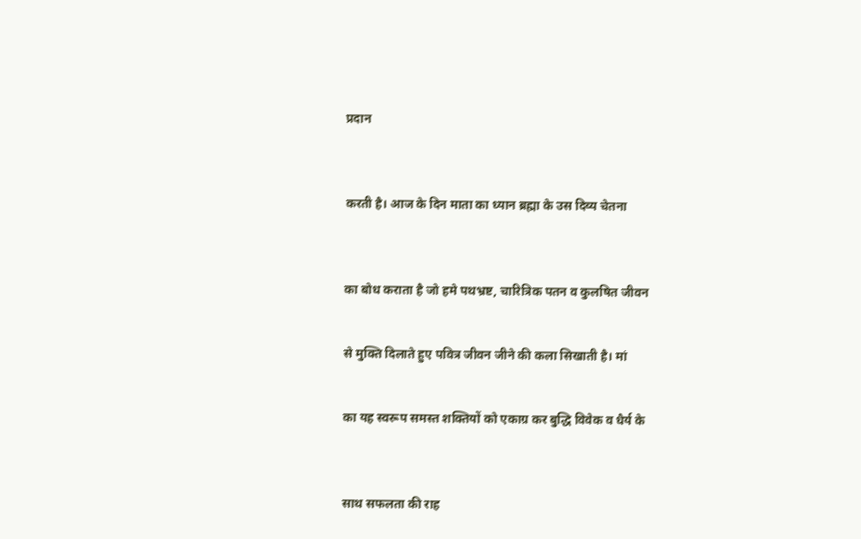प्रदान



करती है। आज के दिन माता का ध्यान ब्रह्मा के उस दिव्य चेतना



का बोध कराता है जो हमे पथभ्रष्ट, चारित्रिक पतन व कुलषित जीवन


से मुक्ति दिलाते हुए पवित्र जीवन जीने की कला सिखाती है। मां


का यह स्वरूप समस्त शक्तियों को एकाग्र कर बुद्धि विवेक व धैर्य के



साथ सफलता की राह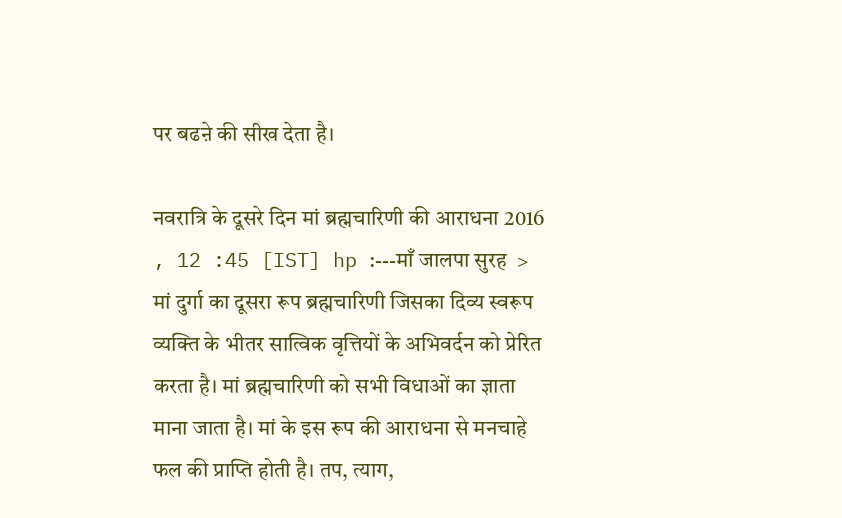पर बढऩे की सीख देता है।

नवरात्रि के दूसरे दिन मां ब्रह्मचारिणी की आराधना 2016 , 12 :45 [IST] hp :---माँ जालपा सुरह  > मां दुर्गा का दूसरा रूप ब्रह्मचारिणी जिसका दिव्य स्वरूप व्यक्ति के भीतर सात्विक वृत्तियों के अभिवर्दन को प्रेरित करता है। मां ब्रह्मचारिणी को सभी विधाओं का ज्ञाता माना जाता है। मां के इस रूप की आराधना से मनचाहे फल की प्राप्ति होती है। तप, त्याग,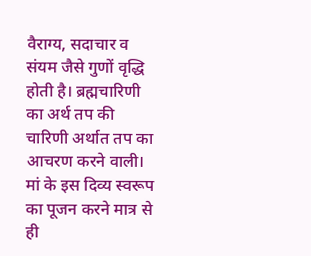वैराग्य, सदाचार व संयम जैसे गुणों वृद्धि होती है। ब्रह्मचारिणी का अर्थ तप की चारिणी अर्थात तप का आचरण करने वाली। मां के इस दिव्य स्वरूप का पूजन करने मात्र से ही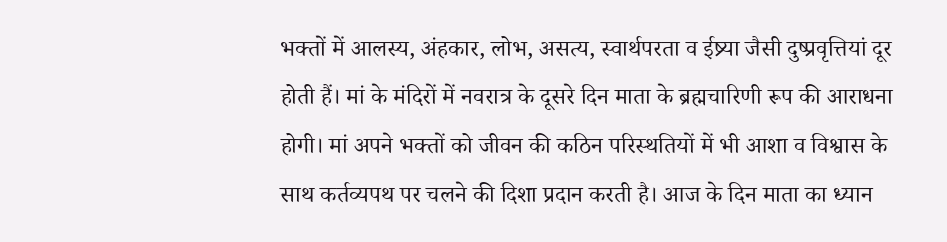भक्तों में आलस्य, अंहकार, लोभ, असत्य, स्वार्थपरता व ईष्र्या जैसी दुष्प्रवृत्तियां दूर होती हैं। मां के मंदिरों में नवरात्र के दूसरे दिन माता के ब्रह्मचारिणी रूप की आराधना होगी। मां अपने भक्तों को जीवन की कठिन परिस्थतियों में भी आशा व विश्वास के साथ कर्तव्यपथ पर चलने की दिशा प्रदान करती है। आज के दिन माता का ध्यान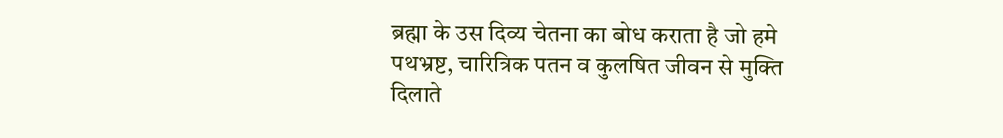ब्रह्मा के उस दिव्य चेतना का बोध कराता है जो हमे पथभ्रष्ट, चारित्रिक पतन व कुलषित जीवन से मुक्ति दिलाते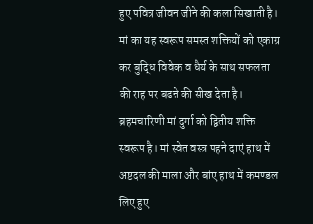हुए पवित्र जीवन जीने की कला सिखाती है। मां का यह स्वरूप समस्त शक्तियों को एकाग्र कर बुद्धि विवेक व धैर्य के साथ सफलता की राह पर बढऩे की सीख देता है। ब्रहमचारिणी मां दुर्गा को द्वितीय शक्ति स्वरूप है। मां स्वेत वस्त्र पहने दाएं हाथ में अष्टदल की माला और बांए हाथ में कमण्डल लिए हुए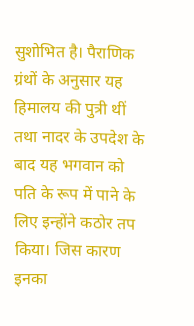सुशोभित है। पैराणिक ग्रंथों के अनुसार यह हिमालय की पुत्री थीं तथा नादर के उपदेश के बाद यह भगवान को पति के रूप में पाने के लिए इन्होंने कठोर तप किया। जिस कारण इनका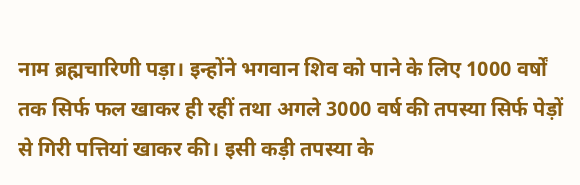नाम ब्रह्मचारिणी पड़ा। इन्होंने भगवान शिव को पाने के लिए 1000 वर्षों तक सिर्फ फल खाकर ही रहीं तथा अगले 3000 वर्ष की तपस्या सिर्फ पेड़ों से गिरी पत्तियां खाकर की। इसी कड़ी तपस्या के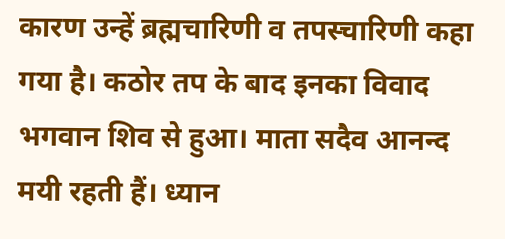कारण उन्हें ब्रह्मचारिणी व तपस्चारिणी कहा गया है। कठोर तप के बाद इनका विवाद भगवान शिव से हुआ। माता सदैव आनन्द मयी रहती हैं। ध्यान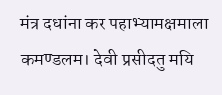मंत्र दधांना कर पहाभ्यामक्षमाला कमण्डलम। देवी प्रसीदतु मयि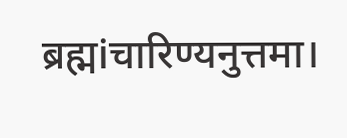ब्रह्मiचारिण्यनुत्तमा।